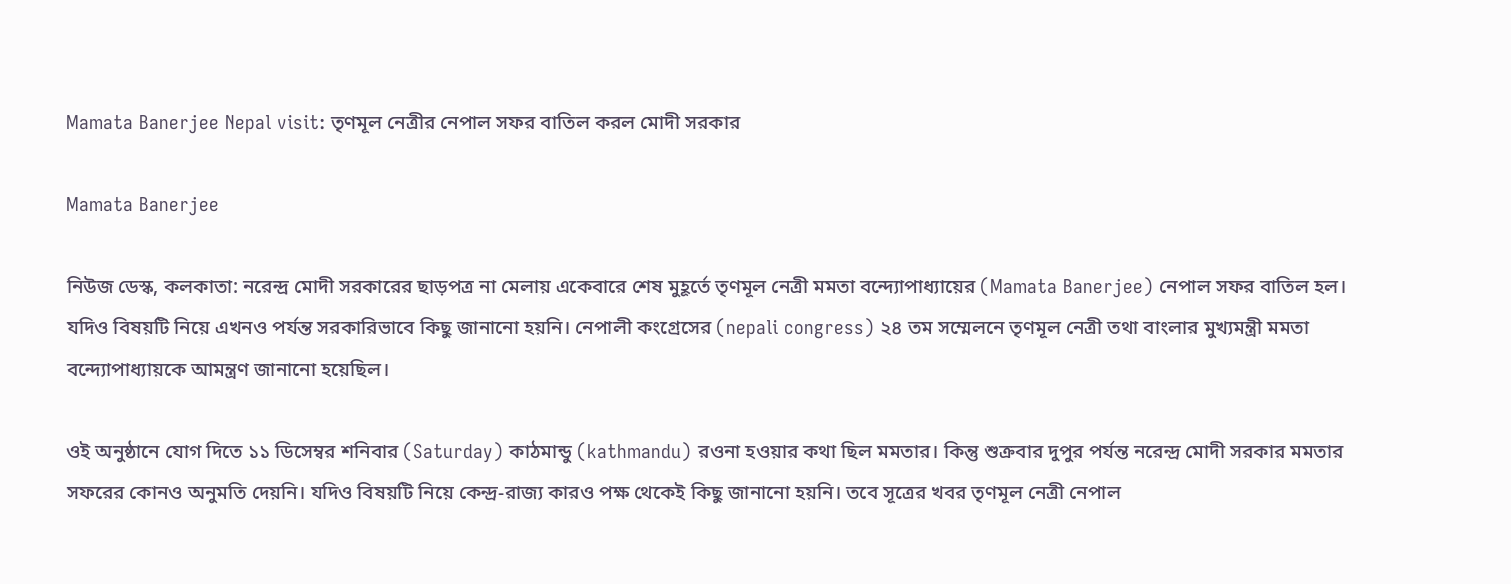Mamata Banerjee Nepal visit: তৃণমূল নেত্রীর নেপাল সফর বাতিল করল মোদী সরকার

Mamata Banerjee

নিউজ ডেস্ক, কলকাতা: নরেন্দ্র মোদী সরকারের ছাড়পত্র না মেলায় একেবারে শেষ মুহূর্তে তৃণমূল নেত্রী মমতা বন্দ্যোপাধ্যায়ের (Mamata Banerjee) নেপাল সফর বাতিল হল। যদিও বিষয়টি নিয়ে এখনও পর্যন্ত সরকারিভাবে কিছু জানানো হয়নি। নেপালী কংগ্রেসের (nepali congress) ২৪ তম সম্মেলনে তৃণমূল নেত্রী তথা বাংলার মুখ্যমন্ত্রী মমতা বন্দ্যোপাধ্যায়কে আমন্ত্রণ জানানো হয়েছিল।

ওই অনুষ্ঠানে যোগ দিতে ১১ ডিসেম্বর শনিবার (Saturday) কাঠমান্ডু (kathmandu) রওনা হওয়ার কথা ছিল মমতার। কিন্তু শুক্রবার দুপুর পর্যন্ত নরেন্দ্র মোদী সরকার মমতার সফরের কোনও অনুমতি দেয়নি। যদিও বিষয়টি নিয়ে কেন্দ্র-রাজ্য কারও পক্ষ থেকেই কিছু জানানো হয়নি। তবে সূত্রের খবর তৃণমূল নেত্রী নেপাল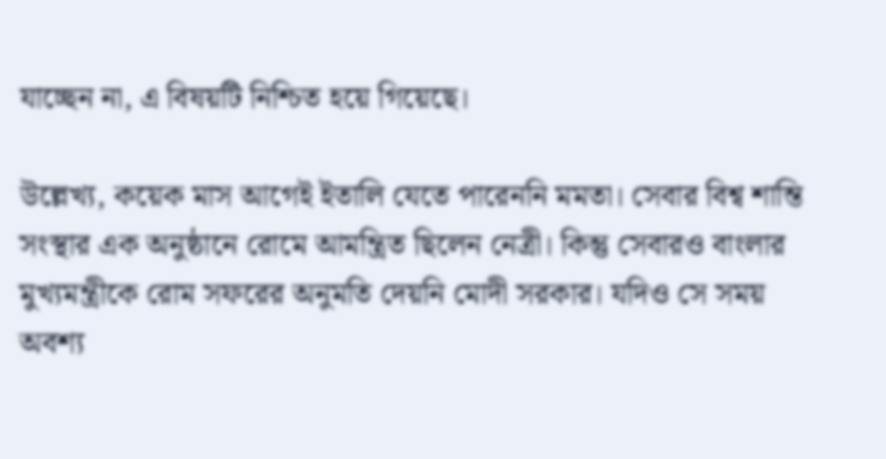যাচ্ছেন না, এ বিষয়টি নিশ্চিত হয়ে গিয়েছে।

উল্লেখ্য, কয়েক মাস আগেই ইতালি যেতে পারেননি মমতা। সেবার বিশ্ব শান্তি সংস্থার এক অনুষ্ঠানে রোমে আমন্ত্রিত ছিলেন নেত্রী। কিন্তু সেবারও বাংলার মুখ্যমন্ত্রীকে রোম সফরের অনুমতি দেয়নি মোদী সরকার। যদিও সে সময় অবশ্য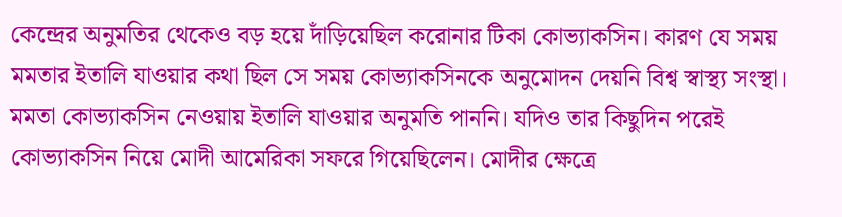কেন্দ্রের অনুমতির থেকেও বড় হয়ে দাঁড়িয়েছিল করোনার টিকা কোভ্যাকসিন। কারণ যে সময় মমতার ইতালি যাওয়ার কথা ছিল সে সময় কোভ্যাকসিনকে অনুমোদন দেয়নি বিশ্ব স্বাস্থ্য সংস্থা। মমতা কোভ্যাকসিন নেওয়ায় ইতালি যাওয়ার অনুমতি পাননি। যদিও তার কিছুদিন পরেই কোভ্যাকসিন নিয়ে মোদী আমেরিকা সফরে গিয়েছিলেন। মোদীর ক্ষেত্রে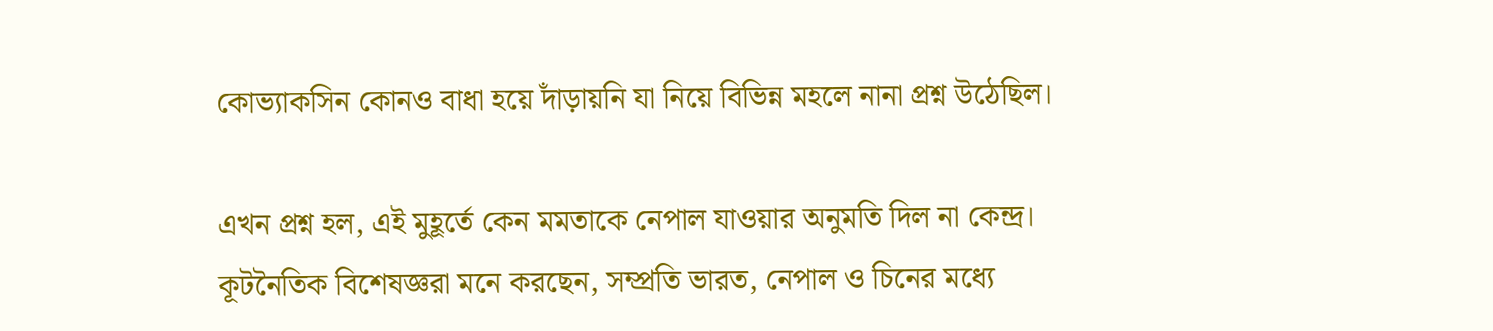কোভ্যাকসিন কোনও বাধা হয়ে দাঁড়ায়নি যা নিয়ে বিভিন্ন মহলে নানা প্রশ্ন উঠেছিল।

এখন প্রশ্ন হল, এই মুহূর্তে কেন মমতাকে নেপাল যাওয়ার অনুমতি দিল না কেন্দ্র। কূটনৈতিক বিশেষজ্ঞরা মনে করছেন, সম্প্রতি ভারত, নেপাল ও চিনের মধ্যে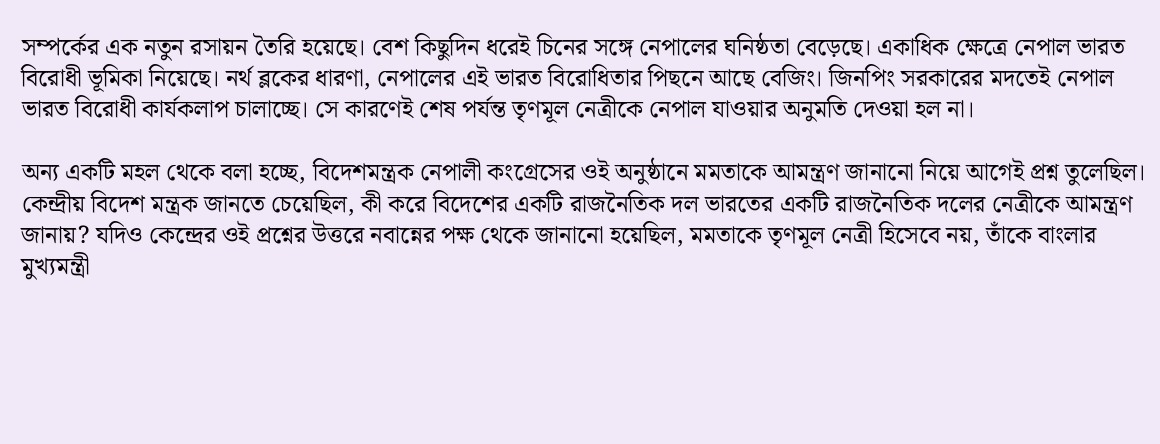সম্পর্কের এক নতুন রসায়ন তৈরি হয়েছে। বেশ কিছুদিন ধরেই চিনের সঙ্গে নেপালের ঘনিষ্ঠতা বেড়েছে। একাধিক ক্ষেত্রে নেপাল ভারত বিরোধী ভূমিকা নিয়েছে। নর্থ ব্লকের ধারণা, নেপালের এই ভারত বিরোধিতার পিছনে আছে বেজিং। জিনপিং সরকারের মদতেই নেপাল ভারত বিরোধী কার্যকলাপ চালাচ্ছে। সে কারণেই শেষ পর্যন্ত তৃণমূল নেত্রীকে নেপাল যাওয়ার অনুমতি দেওয়া হল না।

অন্য একটি মহল থেকে বলা হচ্ছে, বিদেশমন্ত্রক নেপালী কংগ্রেসের ওই অনুষ্ঠানে মমতাকে আমন্ত্রণ জানানো নিয়ে আগেই প্রশ্ন তুলেছিল। কেন্দ্রীয় বিদেশ মন্ত্রক জানতে চেয়েছিল, কী করে বিদেশের একটি রাজনৈতিক দল ভারতের একটি রাজনৈতিক দলের নেত্রীকে আমন্ত্রণ জানায়? যদিও কেন্দ্রের ওই প্রশ্নের উত্তরে নবান্নের পক্ষ থেকে জানানো হয়েছিল, মমতাকে তৃণমূল নেত্রী হিসেবে নয়, তাঁকে বাংলার মুখ্যমন্ত্রী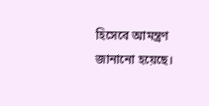হিসেবে আমন্ত্রণ জানানো হয়েছে।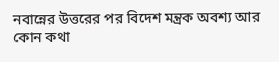নবান্নের উত্তরের পর বিদেশ মন্ত্রক অবশ্য আর কোন কথা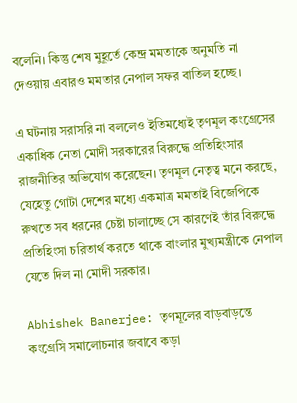বলেনি। কিন্তু শেষ মুহূর্তে কেন্দ্র মমতাকে অনুমতি না দেওয়ায় এবারও মমতার নেপাল সফর বাতিল হচ্ছে।

এ ঘটনায় সরাসরি না বললেও ইতিমধ্যেই তৃণমূল কংগ্রেসের একাধিক নেতা মোদী সরকারের বিরুদ্ধে প্রতিহিংসার রাজনীতির অভিযোগ করেছেন। তৃণমূল নেতৃত্ব মনে করছে, যেহেতু গোটা দেশের মধ্যে একমাত্র মমতাই বিজেপিকে রুখতে সব ধরনের চেষ্টা চালাচ্ছে সে কারণেই তাঁর বিরুদ্ধে প্রতিহিংসা চরিতার্থ করতে থাকে বাংলার মুখ্যমন্ত্রীকে নেপাল যেতে দিল না মোদী সরকার।

Abhishek Banerjee: তৃণমূলের বাড়বাড়ন্তে কংগ্রেসি সমালোচনার জবাবে কড়া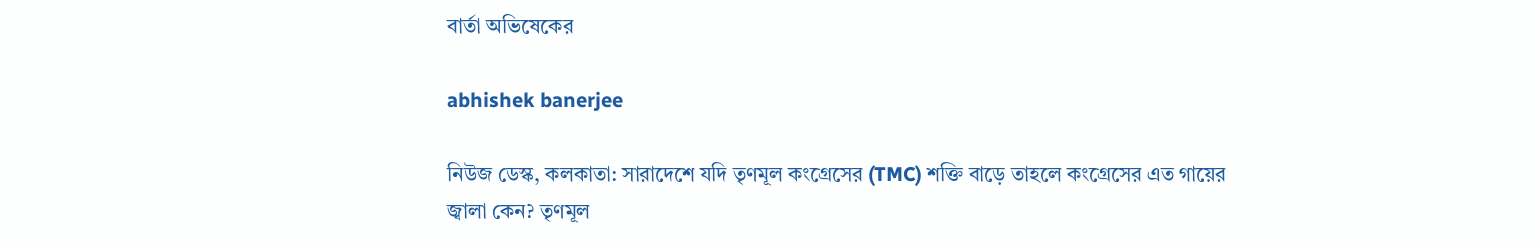বার্তা অভিষেকের

abhishek banerjee

নিউজ ডেস্ক, কলকাতা: সারাদেশে যদি তৃণমূল কংগ্রেসের (TMC) শক্তি বাড়ে তাহলে কংগ্রেসের এত গায়ের জ্বালা কেন? তৃণমূল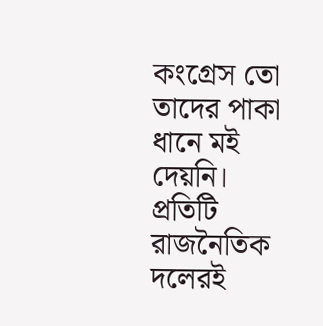কংগ্রেস তো তাদের পাকা ধানে মই দেয়নি। প্রতিটি রাজনৈতিক দলেরই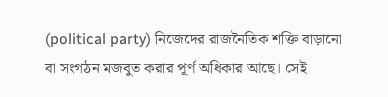(political party) নিজেদের রাজনৈতিক শক্তি বাড়ানো বা সংগঠন মজবুত করার পূর্ণ অধিকার আছে। সেই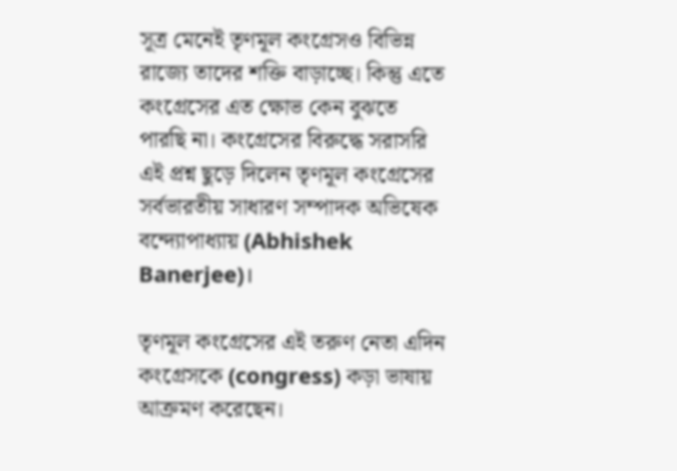সূত্র মেনেই তৃণমূল কংগ্রেসও বিভিন্ন রাজ্যে তাদের শক্তি বাড়াচ্ছে। কিন্তু এতে কংগ্রেসের এত ক্ষোভ কেন বুঝতে পারছি না। কংগ্রেসের বিরুদ্ধে সরাসরি এই প্রশ্ন ছুড়ে দিলেন তৃণমূল কংগ্রেসের সর্বভারতীয় সাধারণ সম্পাদক অভিষেক বন্দ্যোপাধ্যায় (Abhishek Banerjee)।

তৃণমূল কংগ্রেসের এই তরুণ নেতা এদিন কংগ্রেসকে (congress) কড়া ভাষায় আক্রমণ করেছেন।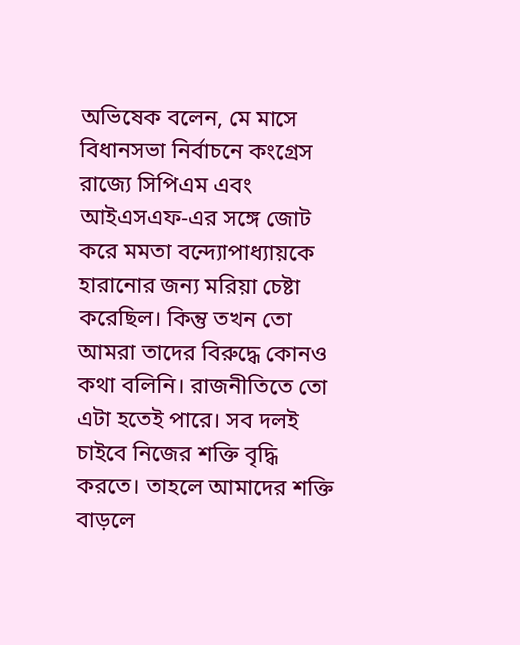অভিষেক বলেন, মে মাসে বিধানসভা নির্বাচনে কংগ্রেস রাজ্যে সিপিএম এবং আইএসএফ-এর সঙ্গে জোট করে মমতা বন্দ্যোপাধ্যায়কে হারানোর জন্য মরিয়া চেষ্টা করেছিল। কিন্তু তখন তো আমরা তাদের বিরুদ্ধে কোনও কথা বলিনি। রাজনীতিতে তো এটা হতেই পারে। সব দলই চাইবে নিজের শক্তি বৃদ্ধি করতে। তাহলে আমাদের শক্তি বাড়লে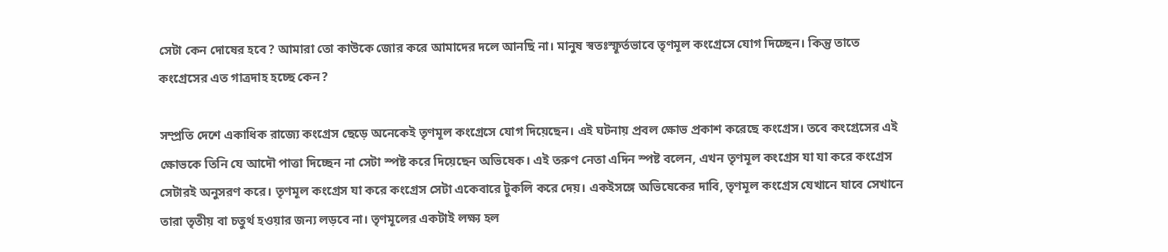সেটা কেন দোষের হবে? আমারা তো কাউকে জোর করে আমাদের দলে আনছি না। মানুষ স্বতঃস্ফূর্তভাবে তৃণমূল কংগ্রেসে যোগ দিচ্ছেন। কিন্তু তাতে কংগ্রেসের এত গাত্রদাহ হচ্ছে কেন?

সম্প্রতি দেশে একাধিক রাজ্যে কংগ্রেস ছেড়ে অনেকেই তৃণমূল কংগ্রেসে যোগ দিয়েছেন। এই ঘটনায় প্রবল ক্ষোভ প্রকাশ করেছে কংগ্রেস। তবে কংগ্রেসের এই ক্ষোভকে তিনি যে আদৌ পাত্তা দিচ্ছেন না সেটা স্পষ্ট করে দিয়েছেন অভিষেক। এই তরুণ নেতা এদিন স্পষ্ট বলেন, এখন তৃণমূল কংগ্রেস যা যা করে কংগ্রেস সেটারই অনুসরণ করে। তৃণমূল কংগ্রেস যা করে কংগ্রেস সেটা একেবারে টুকলি করে দেয়। একইসঙ্গে অভিষেকের দাবি, তৃণমূল কংগ্রেস যেখানে যাবে সেখানে তারা তৃতীয় বা চতুর্থ হওয়ার জন্য লড়বে না। তৃণমূলের একটাই লক্ষ্য হল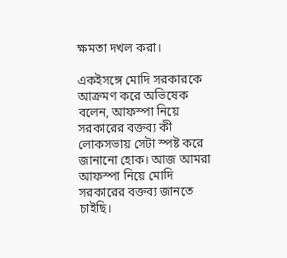ক্ষমতা দখল করা।

একইসঙ্গে মোদি সরকারকে আক্রমণ করে অভিষেক বলেন, আফস্পা নিয়ে সরকারের বক্তব্য কী লোকসভায় সেটা স্পষ্ট করে জানানো হোক। আজ আমরা আফস্পা নিয়ে মোদি সরকারের বক্তব্য জানতে চাইছি।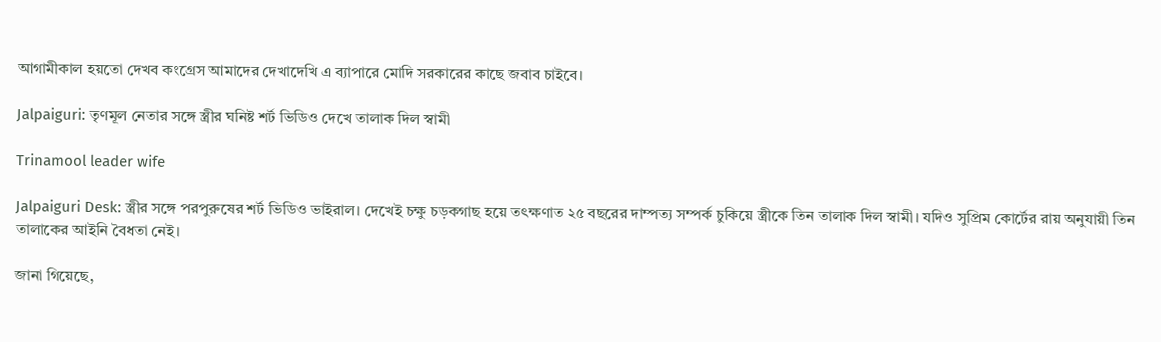আগামীকাল হয়তো দেখব কংগ্রেস আমাদের দেখাদেখি এ ব্যাপারে মোদি সরকারের কাছে জবাব চাইবে।

Jalpaiguri: তৃণমূল নেতার সঙ্গে স্ত্রীর ঘনিষ্ট শর্ট ভিডিও দেখে তালাক দিল স্বামী

Trinamool leader wife

Jalpaiguri Desk: স্ত্রীর সঙ্গে পরপুরুষের শর্ট ভিডিও ভাইরাল। দেখেই চক্ষু চড়কগাছ হয়ে তৎক্ষণাত ২৫ বছরের দাম্পত্য সম্পর্ক চুকিয়ে স্ত্রীকে তিন তালাক দিল স্বামী। যদিও সুপ্রিম কোর্টের রায় অনুযায়ী তিন তালাকের আইনি বৈধতা নেই।

জানা গিয়েছে,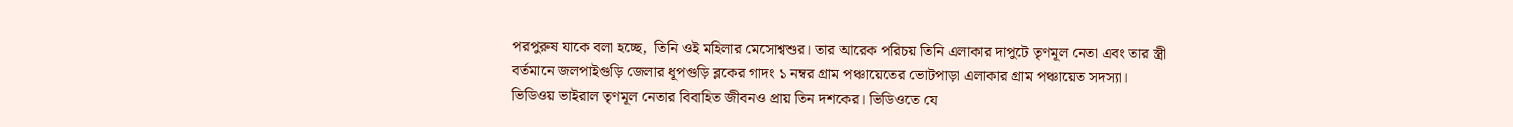পরপুরুষ যাকে বলা হচ্ছে,  তিনি ওই মহিলার মেসোশ্বশুর। তার আরেক পরিচয় তিনি এলাকার দাপুটে তৃণমূল নেতা এবং তার স্ত্রী বর্তমানে জলপাইগুড়ি জেলার ধূপগুড়ি ব্লকের গাদং ১ নম্বর গ্রাম পঞ্চায়েতের ভোটপাড়া এলাকার গ্রাম পঞ্চায়েত সদস্যা। ভিডিওয় ভাইরাল তৃণমূল নেতার বিবাহিত জীবনও প্রায় তিন দশকের। ভিডিওতে যে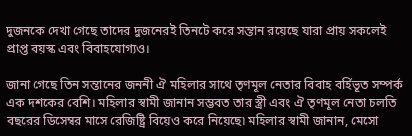দুজনকে দেখা গেছে তাদের দুজনেরই তিনটে করে সন্তান রয়েছে যারা প্রায় সকলেই প্রাপ্ত বয়স্ক এবং বিবাহযোগ্যও।

জানা গেছে তিন সন্তানের জননী ঐ মহিলার সাথে তৃণমূল নেতার বিবাহ বর্হিভূত সম্পর্ক এক দশকের বেশি। মহিলার স্বামী জানান সম্ভবত তার স্ত্রী এবং ঐ তৃণমূল নেতা চলতি বছরের ডিসেম্বর মাসে রেজিষ্ট্রি বিয়েও করে নিয়েছে৷ মহিলার স্বামী জানান, মেসো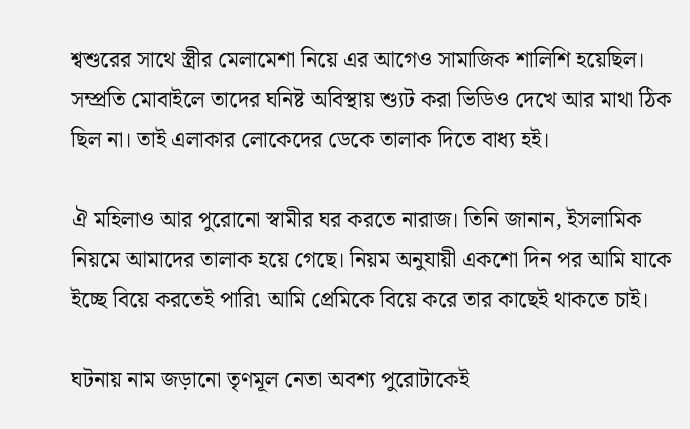শ্বশুরের সাথে স্ত্রীর মেলামেশা নিয়ে এর আগেও সামাজিক শালিশি হয়েছিল। সম্প্রতি মোবাইলে তাদের ঘনিষ্ট অবিস্থায় শ্যুট করা ভিডিও দেখে আর মাথা ঠিক ছিল না। তাই এলাকার লোকেদের ডেকে তালাক দিতে বাধ্য হই।

ঐ মহিলাও আর পুরোনো স্বামীর ঘর করতে নারাজ। তিনি জানান, ইসলামিক নিয়মে আমাদের তালাক হয়ে গেছে। নিয়ম অনুযায়ী একশো দিন পর আমি যাকে ইচ্ছে বিয়ে করতেই পারি৷ আমি প্রেমিকে বিয়ে করে তার কাছেই থাকতে চাই।

ঘটনায় নাম জড়ানো তৃণমূল নেতা অবশ্য পুরোটাকেই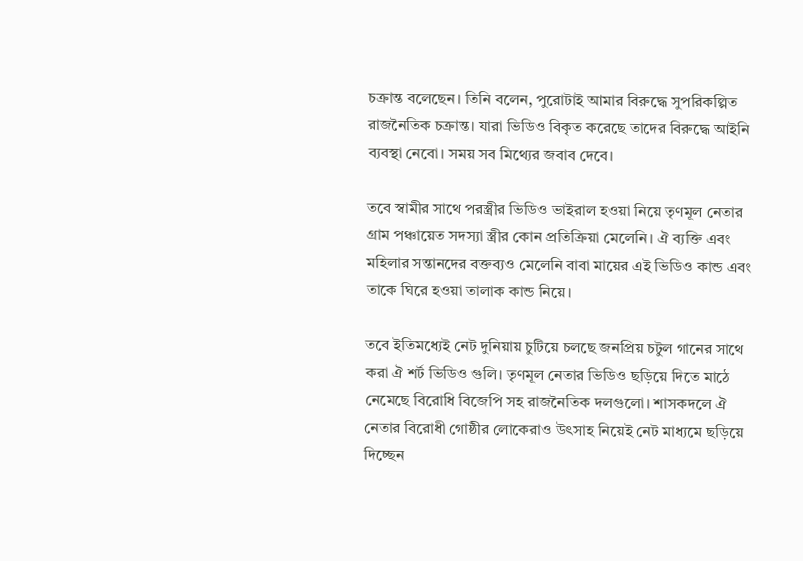চক্রান্ত বলেছেন। তিনি বলেন, পুরোটাই আমার বিরুদ্ধে সুপরিকল্পিত রাজনৈতিক চক্রান্ত। যারা ভিডিও বিকৃত করেছে তাদের বিরুদ্ধে আইনি ব্যবস্থা নেবো। সময় সব মিথ্যের জবাব দেবে।

তবে স্বামীর সাথে পরস্ত্রীর ভিডিও ভাইরাল হওয়া নিয়ে তৃণমূল নেতার গ্রাম পঞ্চায়েত সদস্যা স্ত্রীর কোন প্রতিক্রিয়া মেলেনি। ঐ ব্যক্তি এবং মহিলার সন্তানদের বক্তব্যও মেলেনি বাবা মায়ের এই ভিডিও কান্ড এবং তাকে ঘিরে হওয়া তালাক কান্ড নিয়ে।

তবে ইতিমধ্যেই নেট দুনিয়ায় চুটিয়ে চলছে জনপ্রিয় চটুল গানের সাথে করা ঐ শর্ট ভিডিও গুলি। তৃণমূল নেতার ভিডিও ছড়িয়ে দিতে মাঠে নেমেছে বিরোধি বিজেপি সহ রাজনৈতিক দলগুলো। শাসকদলে ঐ নেতার বিরোধী গোষ্ঠীর লোকেরাও উৎসাহ নিয়েই নেট মাধ্যমে ছড়িয়ে দিচ্ছেন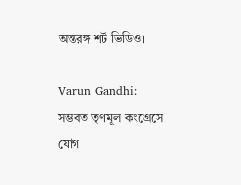অন্তরঙ্গ শর্ট ভিডিও।

Varun Gandhi: সম্ভবত তৃণমূল কংগ্রেসে যোগ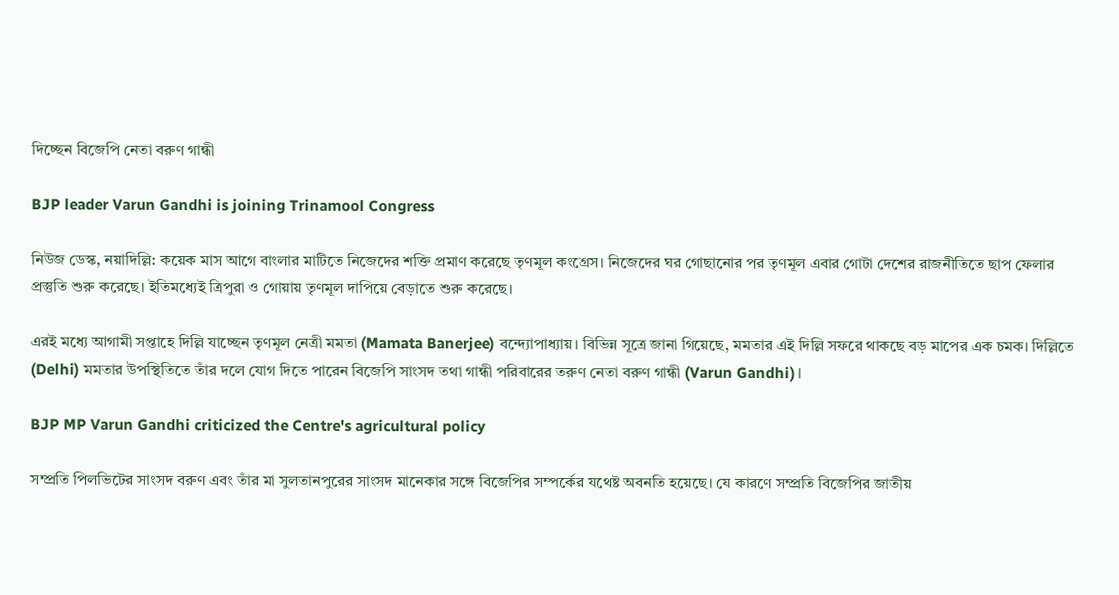দিচ্ছেন বিজেপি নেতা বরুণ গান্ধী

BJP leader Varun Gandhi is joining Trinamool Congress

নিউজ ডেস্ক, নয়াদিল্লি: কয়েক মাস আগে বাংলার মাটিতে নিজেদের শক্তি প্রমাণ করেছে তৃণমূল কংগ্রেস। নিজেদের ঘর গোছানোর পর তৃণমূল এবার গোটা দেশের রাজনীতিতে ছাপ ফেলার প্রস্তুতি শুরু করেছে। ইতিমধ্যেই ত্রিপুরা ও গোয়ায় তৃণমূল দাপিয়ে বেড়াতে শুরু করেছে।

এরই মধ্যে আগামী সপ্তাহে দিল্লি যাচ্ছেন তৃণমূল নেত্রী মমতা (Mamata Banerjee) বন্দ্যোপাধ্যায়। বিভিন্ন সূত্রে জানা গিয়েছে, মমতার এই দিল্লি সফরে থাকছে বড় মাপের এক চমক। দিল্লিতে (Delhi) মমতার উপস্থিতিতে তাঁর দলে যোগ দিতে পারেন বিজেপি সাংসদ তথা গান্ধী পরিবারের তরুণ নেতা বরুণ গান্ধী (Varun Gandhi)।

BJP MP Varun Gandhi criticized the Centre's agricultural policy

সম্প্রতি পিলভিটের সাংসদ বরুণ এবং তাঁর মা সুলতানপুরের সাংসদ মানেকার সঙ্গে বিজেপির সম্পর্কের যথেষ্ট অবনতি হয়েছে। যে কারণে সম্প্রতি বিজেপির জাতীয়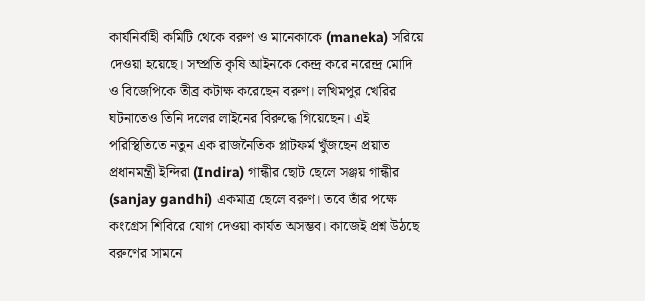কার্যনির্বাহী কমিটি থেকে বরুণ ও মানেকাকে (maneka) সরিয়ে দেওয়া হয়েছে। সম্প্রতি কৃষি আইনকে কেন্দ্র করে নরেন্দ্র মোদি ও বিজেপিকে তীব্র কটাক্ষ করেছেন বরুণ। লখিমপুর খেরির ঘটনাতেও তিনি দলের লাইনের বিরুদ্ধে গিয়েছেন। এই পরিস্থিতিতে নতুন এক রাজনৈতিক প্লাটফর্ম খুঁজছেন প্রয়াত প্রধানমন্ত্রী ইন্দিরা (Indira) গান্ধীর ছোট ছেলে সঞ্জয় গান্ধীর (sanjay gandhi) একমাত্র ছেলে বরুণ। তবে তাঁর পক্ষে কংগ্রেস শিবিরে যোগ দেওয়া কার্যত অসম্ভব। কাজেই প্রশ্ন উঠছে বরুণের সামনে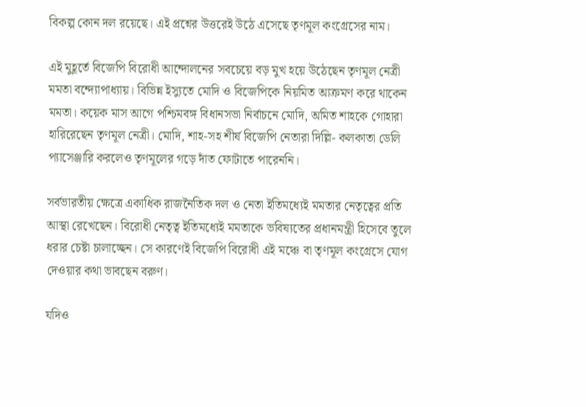বিকল্প কোন দল রয়েছে। এই প্রশ্নের উত্তরেই উঠে এসেছে তৃণমূল কংগ্রেসের নাম।

এই মুহূর্তে বিজেপি বিরোধী আন্দোলনের সবচেয়ে বড় মুখ হয়ে উঠেছেন তৃণমূল নেত্রী মমতা বন্দ্যোপাধ্যায়। বিভিন্ন ইস্যুতে মোদি ও বিজেপিকে নিয়মিত আক্রমণ করে থাকেন মমতা। কয়েক মাস আগে পশ্চিমবঙ্গ বিধানসভা নির্বাচনে মোদি, অমিত শাহকে গোহারা হারিরেছেন তৃণমূল নেত্রী। মোদি, শাহ-সহ শীর্ষ বিজেপি নেতারা দিল্লি- কলকাতা ডেলি প্যাসেঞ্জারি করলেও তৃণমূলের গড়ে দাঁত ফোটাতে পারেননি।

সর্বভারতীয় ক্ষেত্রে একাধিক রাজনৈতিক দল ও নেতা ইতিমধ্যেই মমতার নেতৃত্বের প্রতি আস্থা রেখেছেন। বিরোধী নেতৃত্ব ইতিমধ্যেই মমতাকে ভবিষ্যতের প্রধানমন্ত্রী হিসেবে তুলে ধরার চেষ্টা চালাচ্ছেন। সে কারণেই বিজেপি বিরোধী এই মঞ্চে বা তৃণমূল কংগ্রেসে যোগ দেওয়ার কথা ভাবছেন বরুণ।

যদিও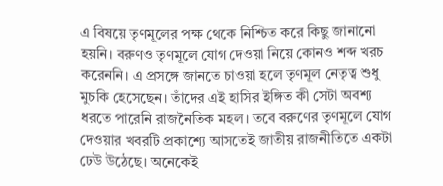এ বিষয়ে তৃণমূলের পক্ষ থেকে নিশ্চিত করে কিছু জানানো হয়নি। বরুণও তৃণমূলে যোগ দেওয়া নিয়ে কোনও শব্দ খরচ করেননি। এ প্রসঙ্গে জানতে চাওয়া হলে তৃণমূল নেতৃত্ব শুধু মুচকি হেসেছেন। তাঁদের এই হাসির ইঙ্গিত কী সেটা অবশ্য ধরতে পারেনি রাজনৈতিক মহল। তবে বরুণের তৃণমূলে যোগ দেওয়ার খবরটি প্রকাশ্যে আসতেই জাতীয় রাজনীতিতে একটা ঢেউ উঠেছে। অনেকেই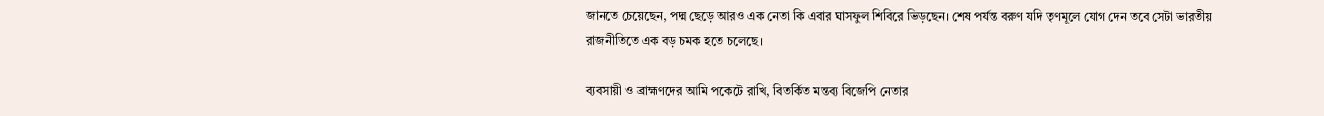জানতে চেয়েছেন, পদ্ম ছেড়ে আরও এক নেতা কি এবার ঘাসফুল শিবিরে ভিড়ছেন। শেষ পর্যন্ত বরুণ যদি তৃণমূলে যোগ দেন তবে সেটা ভারতীয় রাজনীতিতে এক বড় চমক হতে চলেছে।

ব্যবসায়ী ও ব্রাহ্মণদের আমি পকেটে রাখি, বিতর্কিত মন্তব্য বিজেপি নেতার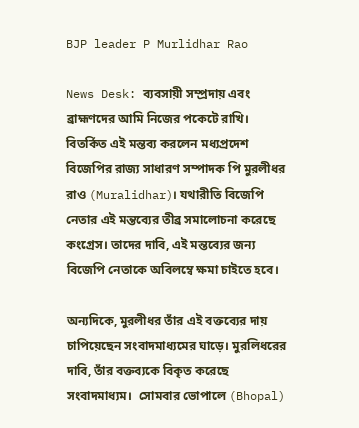BJP leader P Murlidhar Rao

News Desk: ব্যবসায়ী সম্প্রদায় এবং ব্রাহ্মণদের আমি নিজের পকেটে রাখি। বিতর্কিত এই মন্তব্য করলেন মধ্যপ্রদেশ বিজেপির রাজ্য সাধারণ সম্পাদক পি মুরলীধর রাও (Muralidhar)। যথারীতি বিজেপি নেতার এই মন্তব্যের তীব্র সমালোচনা করেছে কংগ্রেস। তাদের দাবি, এই মন্তব্যের জন্য বিজেপি নেতাকে অবিলম্বে ক্ষমা চাইতে হবে।

অন্যদিকে, মুরলীধর তাঁর এই বক্তব্যের দায় চাপিয়েছেন সংবাদমাধ্যমের ঘাড়ে। মুরলিধরের দাবি, তাঁর বক্তব্যকে বিকৃত করেছে সংবাদমাধ্যম।  সোমবার ভোপালে (Bhopal)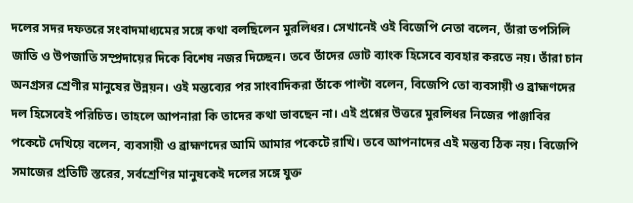দলের সদর দফতরে সংবাদমাধ্যমের সঙ্গে কথা বলছিলেন মুরলিধর। সেখানেই ওই বিজেপি নেতা বলেন, তাঁরা তপসিলি জাতি ও উপজাতি সম্প্রদায়ের দিকে বিশেষ নজর দিচ্ছেন। তবে তাঁদের ভোট ব্যাংক হিসেবে ব্যবহার করতে নয়। তাঁরা চান অনগ্রসর শ্রেণীর মানুষের উন্নয়ন। ওই মন্তব্যের পর সাংবাদিকরা তাঁকে পাল্টা বলেন, বিজেপি তো ব্যবসায়ী ও ব্রাহ্মণদের দল হিসেবেই পরিচিত। তাহলে আপনারা কি তাদের কথা ভাবছেন না। এই প্রশ্নের উত্তরে মুরলিধর নিজের পাঞ্জাবির পকেটে দেখিয়ে বলেন, ব্যবসায়ী ও ব্রাহ্মণদের আমি আমার পকেটে রাখি। তবে আপনাদের এই মন্তব্য ঠিক নয়। বিজেপি সমাজের প্রতিটি স্তরের, সর্বশ্রেণির মানুষকেই দলের সঙ্গে যুক্ত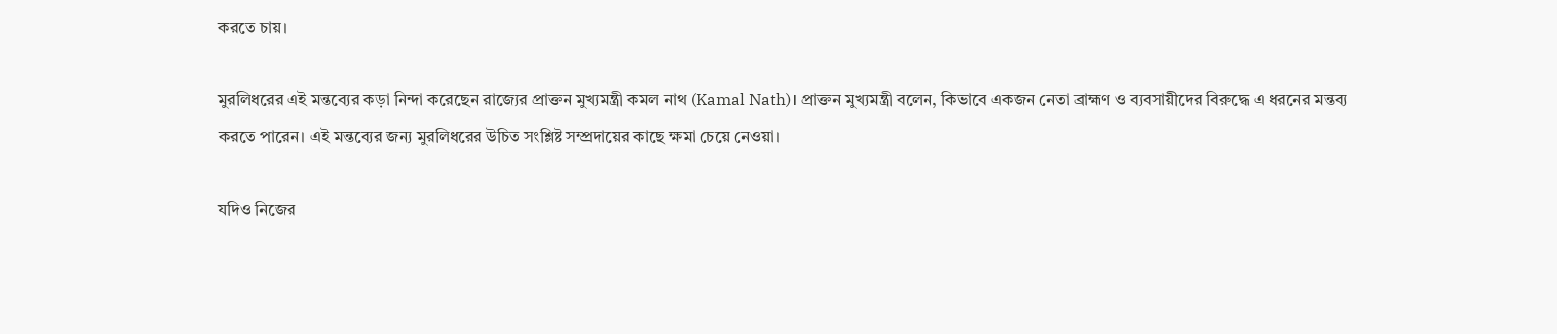করতে চায়।

মুরলিধরের এই মন্তব্যের কড়া নিন্দা করেছেন রাজ্যের প্রাক্তন মুখ্যমন্ত্রী কমল নাথ (Kamal Nath)। প্রাক্তন মুখ্যমন্ত্রী বলেন, কিভাবে একজন নেতা ব্রাহ্মণ ও ব্যবসায়ীদের বিরুদ্ধে এ ধরনের মন্তব্য করতে পারেন। এই মন্তব্যের জন্য মুরলিধরের উচিত সংশ্লিষ্ট সম্প্রদায়ের কাছে ক্ষমা চেয়ে নেওয়া।

যদিও নিজের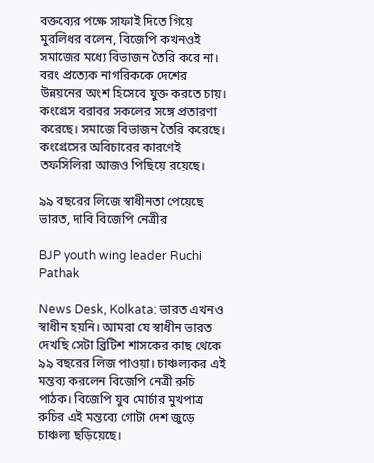বক্তব্যের পক্ষে সাফাই দিতে গিয়ে মুরলিধর বলেন, বিজেপি কখনওই সমাজের মধ্যে বিভাজন তৈরি করে না। বরং প্রত্যেক নাগরিককে দেশের উন্নয়নের অংশ হিসেবে যুক্ত করতে চায়। কংগ্রেস বরাবর সকলের সঙ্গে প্রতারণা করেছে। সমাজে বিভাজন তৈরি করেছে। কংগ্রেসের অবিচারের কারণেই তফসিলিরা আজও পিছিয়ে রয়েছে।

৯৯ বছরের লিজে স্বাধীনতা পেয়েছে ভারত, দাবি বিজেপি নেত্রীর

BJP youth wing leader Ruchi Pathak

News Desk, Kolkata: ভারত এখনও স্বাধীন হয়নি। আমরা যে স্বাধীন ভারত দেখছি সেটা ব্রিটিশ শাসকের কাছ থেকে ৯৯ বছরের লিজ পাওয়া। চাঞ্চল্যকর এই মন্তব্য করলেন বিজেপি নেত্রী রুচি পাঠক। বিজেপি যুব মোর্চার মুখপাত্র রুচির এই মন্তব্যে গোটা দেশ জুড়ে চাঞ্চল্য ছড়িয়েছে।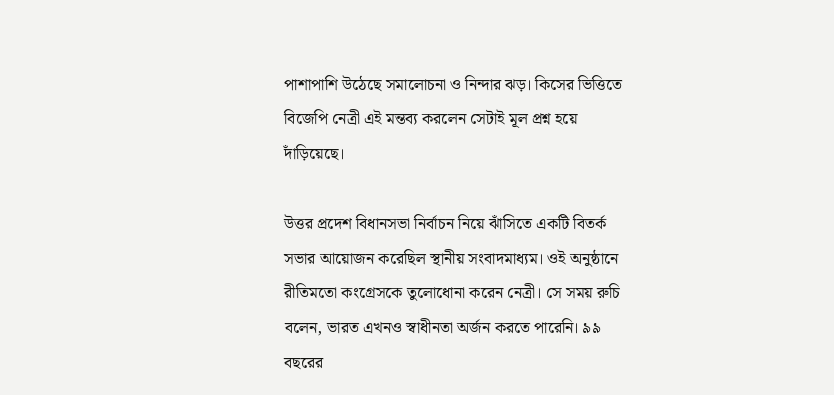পাশাপাশি উঠেছে সমালোচনা ও নিন্দার ঝড়। কিসের ভিত্তিতে বিজেপি নেত্রী এই মন্তব্য করলেন সেটাই মূল প্রশ্ন হয়ে দাঁড়িয়েছে।

উত্তর প্রদেশ বিধানসভা নির্বাচন নিয়ে ঝাঁসিতে একটি বিতর্ক সভার আয়োজন করেছিল স্থানীয় সংবাদমাধ্যম। ওই অনুষ্ঠানে রীতিমতো কংগ্রেসকে তুলোধোনা করেন নেত্রী। সে সময় রুচি বলেন, ভারত এখনও স্বাধীনতা অর্জন করতে পারেনি। ৯৯ বছরের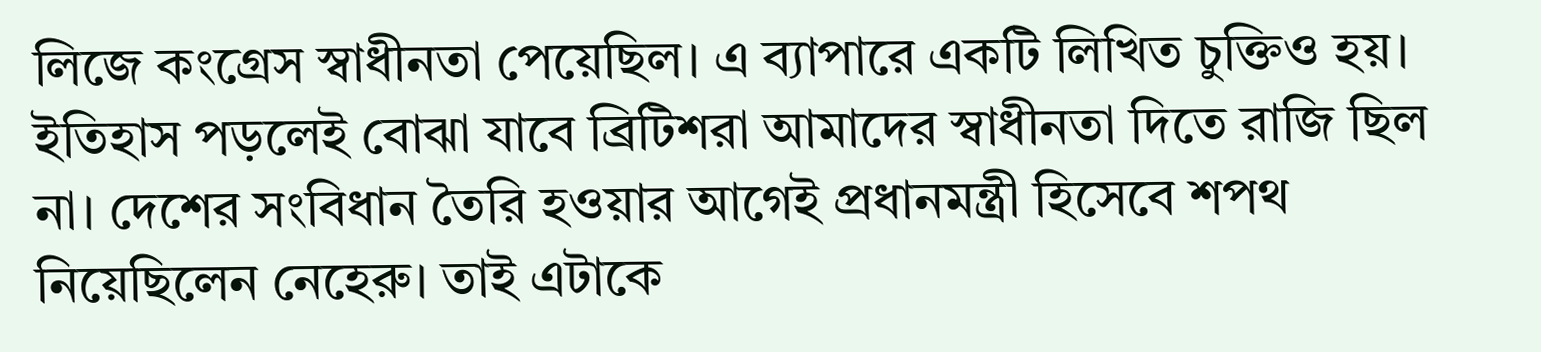লিজে কংগ্রেস স্বাধীনতা পেয়েছিল। এ ব্যাপারে একটি লিখিত চুক্তিও হয়। ইতিহাস পড়লেই বোঝা যাবে ব্রিটিশরা আমাদের স্বাধীনতা দিতে রাজি ছিল না। দেশের সংবিধান তৈরি হওয়ার আগেই প্রধানমন্ত্রী হিসেবে শপথ নিয়েছিলেন নেহেরু। তাই এটাকে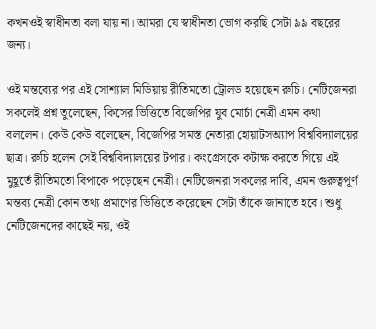কখনওই স্বাধীনতা বলা যায় না। আমরা যে স্বাধীনতা ভোগ করছি সেটা ৯৯ বছরের জন্য।

ওই মন্তব্যের পর এই সোশ্যাল মিডিয়ায় রীতিমতো ট্রোলড হয়েছেন রুচি। নেটিজেনরা সকলেই প্রশ্ন তুলেছেন, কিসের ভিত্তিতে বিজেপির যুব মোর্চা নেত্রী এমন কথা বললেন। কেউ কেউ বলেছেন, বিজেপির সমস্ত নেতারা হোয়াটসঅ্যাপ বিশ্ববিদ্যালয়ের ছাত্র। রুচি হলেন সেই বিশ্ববিদ্যালয়ের টপার। কংগ্রেসকে কটাক্ষ করতে গিয়ে এই মুহূর্তে রীতিমতো বিপাকে পড়েছেন নেত্রী। নেটিজেনরা সকলের দাবি, এমন গুরুত্বপূর্ণ মন্তব্য নেত্রী কোন তথ্য প্রমাণের ভিত্তিতে করেছেন সেটা তাঁকে জানাতে হবে। শুধু নেটিজেনদের কাছেই নয়, ওই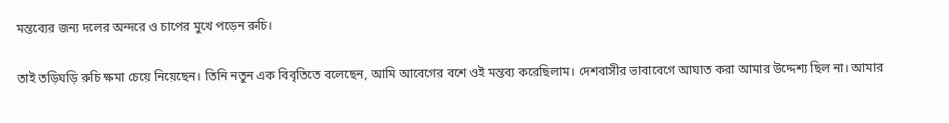মন্তব্যের জন্য দলের অন্দরে ও চাপের মুখে পড়েন রুচি।

তাই তড়িঘড়ি রুচি ক্ষমা চেয়ে নিয়েছেন। তিনি নতুন এক বিবৃতিতে বলেছেন, আমি আবেগের বশে ওই মন্তব্য করেছিলাম। দেশবাসীর ভাবাবেগে আঘাত করা আমার উদ্দেশ্য ছিল না। আমার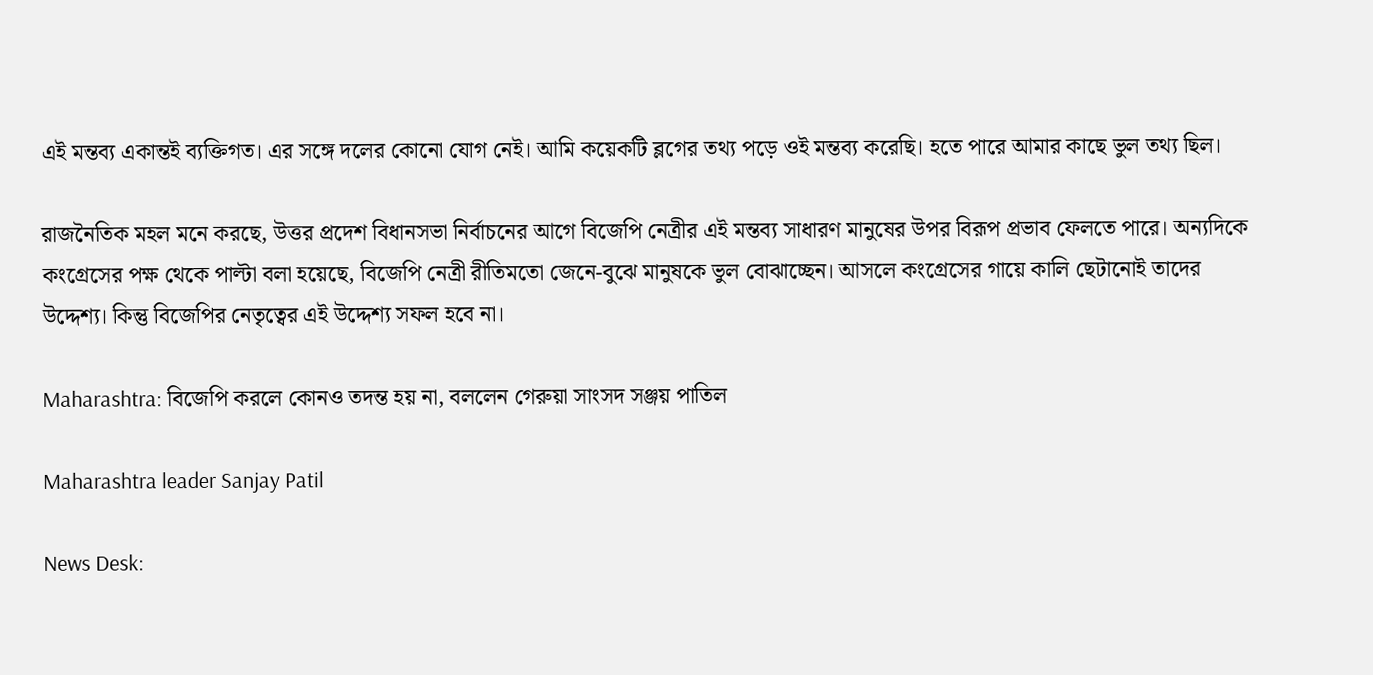এই মন্তব্য একান্তই ব্যক্তিগত। এর সঙ্গে দলের কোনো যোগ নেই। আমি কয়েকটি ব্লগের তথ্য পড়ে ওই মন্তব্য করেছি। হতে পারে আমার কাছে ভুল তথ্য ছিল।

রাজনৈতিক মহল মনে করছে, উত্তর প্রদেশ বিধানসভা নির্বাচনের আগে বিজেপি নেত্রীর এই মন্তব্য সাধারণ মানুষের উপর বিরূপ প্রভাব ফেলতে পারে। অন্যদিকে কংগ্রেসের পক্ষ থেকে পাল্টা বলা হয়েছে, বিজেপি নেত্রী রীতিমতো জেনে-বুঝে মানুষকে ভুল বোঝাচ্ছেন। আসলে কংগ্রেসের গায়ে কালি ছেটানোই তাদের উদ্দেশ্য। কিন্তু বিজেপির নেতৃত্বের এই উদ্দেশ্য সফল হবে না।

Maharashtra: বিজেপি করলে কোনও তদন্ত হয় না, বললেন গেরুয়া সাংসদ সঞ্জয় পাতিল

Maharashtra leader Sanjay Patil

News Desk: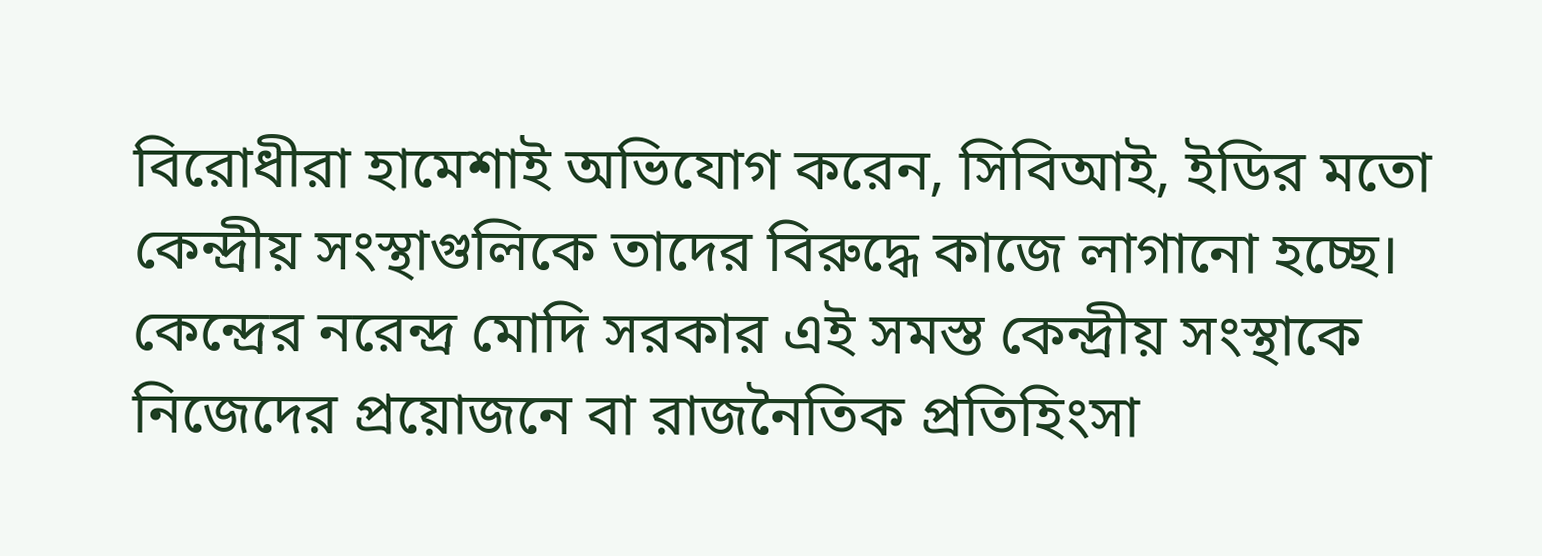বিরোধীরা হামেশাই অভিযোগ করেন, সিবিআই, ইডির মতো কেন্দ্রীয় সংস্থাগুলিকে তাদের বিরুদ্ধে কাজে লাগানো হচ্ছে। কেন্দ্রের নরেন্দ্র মোদি সরকার এই সমস্ত কেন্দ্রীয় সংস্থাকে নিজেদের প্রয়োজনে বা রাজনৈতিক প্রতিহিংসা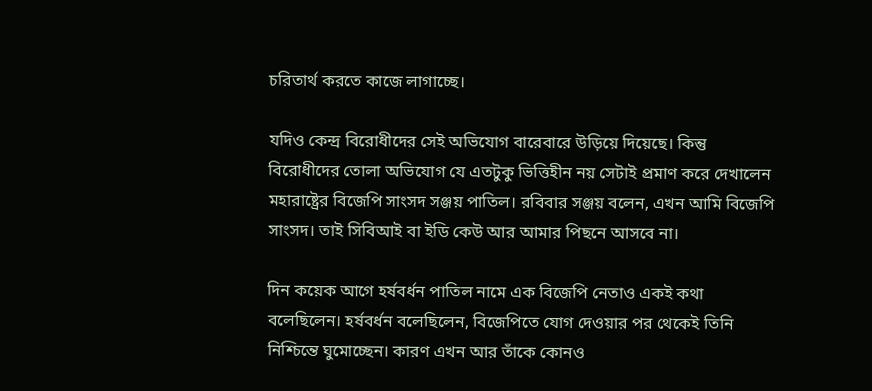চরিতার্থ করতে কাজে লাগাচ্ছে।

যদিও কেন্দ্র বিরোধীদের সেই অভিযোগ বারেবারে উড়িয়ে দিয়েছে। কিন্তু বিরোধীদের তোলা অভিযোগ যে এতটুকু ভিত্তিহীন নয় সেটাই প্রমাণ করে দেখালেন মহারাষ্ট্রের বিজেপি সাংসদ সঞ্জয় পাতিল। রবিবার সঞ্জয় বলেন, এখন আমি বিজেপি সাংসদ। তাই সিবিআই বা ইডি কেউ আর আমার পিছনে আসবে না।

দিন কয়েক আগে হর্ষবর্ধন পাতিল নামে এক বিজেপি নেতাও একই কথা বলেছিলেন। হর্ষবর্ধন বলেছিলেন, বিজেপিতে যোগ দেওয়ার পর থেকেই তিনি নিশ্চিন্তে ঘুমোচ্ছেন। কারণ এখন আর তাঁকে কোনও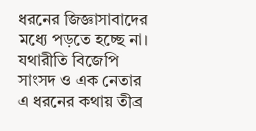ধরনের জিজ্ঞাসাবাদের মধ্যে পড়তে হচ্ছে না। যথারীতি বিজেপি সাংসদ ও এক নেতার এ ধরনের কথায় তীব্র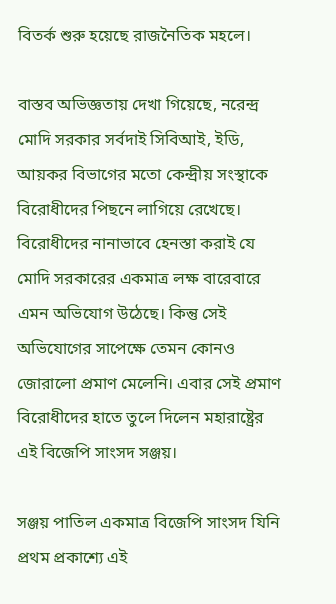বিতর্ক শুরু হয়েছে রাজনৈতিক মহলে।

বাস্তব অভিজ্ঞতায় দেখা গিয়েছে, নরেন্দ্র মোদি সরকার সর্বদাই সিবিআই, ইডি, আয়কর বিভাগের মতো কেন্দ্রীয় সংস্থাকে বিরোধীদের পিছনে লাগিয়ে রেখেছে। বিরোধীদের নানাভাবে হেনস্তা করাই যে মোদি সরকারের একমাত্র লক্ষ বারেবারে এমন অভিযোগ উঠেছে। কিন্তু সেই অভিযোগের সাপেক্ষে তেমন কোনও জোরালো প্রমাণ মেলেনি। এবার সেই প্রমাণ বিরোধীদের হাতে তুলে দিলেন মহারাষ্ট্রের এই বিজেপি সাংসদ সঞ্জয়।

সঞ্জয় পাতিল একমাত্র বিজেপি সাংসদ যিনি প্রথম প্রকাশ্যে এই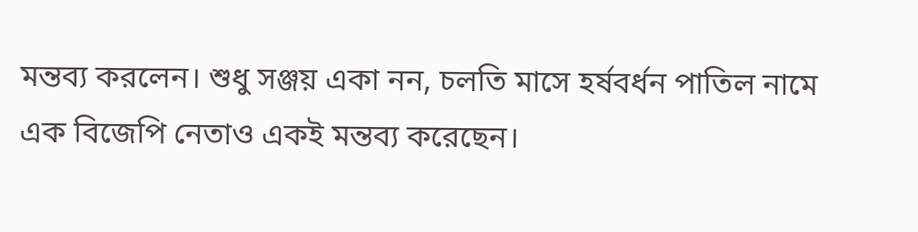মন্তব্য করলেন। শুধু সঞ্জয় একা নন, চলতি মাসে হর্ষবর্ধন পাতিল নামে এক বিজেপি নেতাও একই মন্তব্য করেছেন।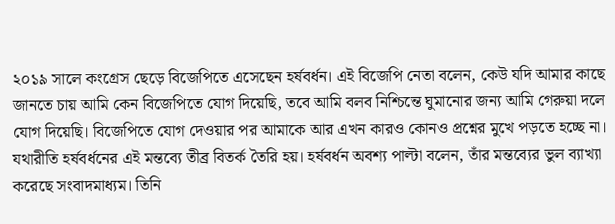২০১৯ সালে কংগ্রেস ছেড়ে বিজেপিতে এসেছেন হর্ষবর্ধন। এই বিজেপি নেতা বলেন, কেউ যদি আমার কাছে জানতে চায় আমি কেন বিজেপিতে যোগ দিয়েছি, তবে আমি বলব নিশ্চিন্তে ঘুমানোর জন্য আমি গেরুয়া দলে যোগ দিয়েছি। বিজেপিতে যোগ দেওয়ার পর আমাকে আর এখন কারও কোনও প্রশ্নের মুখে পড়তে হচ্ছে না। যথারীতি হর্ষবর্ধনের এই মন্তব্যে তীব্র বিতর্ক তৈরি হয়। হর্ষবর্ধন অবশ্য পাল্টা বলেন, তাঁর মন্তব্যের ভুল ব্যাখ্যা করেছে সংবাদমাধ্যম। তিনি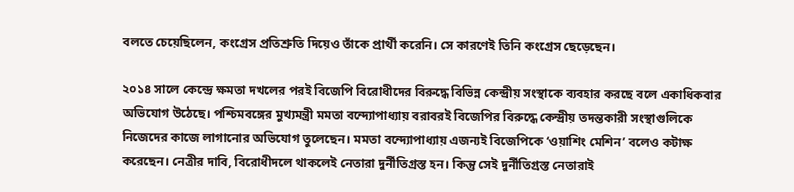বলতে চেয়েছিলেন, কংগ্রেস প্রতিশ্রুতি দিয়েও তাঁকে প্রার্থী করেনি। সে কারণেই তিনি কংগ্রেস ছেড়েছেন।

২০১৪ সালে কেন্দ্রে ক্ষমতা দখলের পরই বিজেপি বিরোধীদের বিরুদ্ধে বিভিন্ন কেন্দ্রীয় সংস্থাকে ব্যবহার করছে বলে একাধিকবার অভিযোগ উঠেছে। পশ্চিমবঙ্গের মুখ্যমন্ত্রী মমতা বন্দ্যোপাধ্যায় বরাবরই বিজেপির বিরুদ্ধে কেন্দ্রীয় তদন্তকারী সংস্থাগুলিকে নিজেদের কাজে লাগানোর অভিযোগ তুলেছেন। মমতা বন্দ্যোপাধ্যায় এজন্যই বিজেপিকে ‘ওয়াশিং মেশিন’ বলেও কটাক্ষ করেছেন। নেত্রীর দাবি, বিরোধীদলে থাকলেই নেতারা দুর্নীতিগ্রস্ত হন। কিন্তু সেই দুর্নীতিগ্রস্ত নেতারাই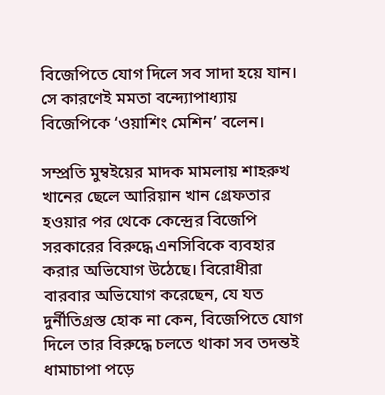বিজেপিতে যোগ দিলে সব সাদা হয়ে যান। সে কারণেই মমতা বন্দ্যোপাধ্যায় বিজেপিকে ‘ওয়াশিং মেশিন’ বলেন।

সম্প্রতি মুম্বইয়ের মাদক মামলায় শাহরুখ খানের ছেলে আরিয়ান খান গ্রেফতার হওয়ার পর থেকে কেন্দ্রের বিজেপি সরকারের বিরুদ্ধে এনসিবিকে ব্যবহার করার অভিযোগ উঠেছে। বিরোধীরা বারবার অভিযোগ করেছেন, যে যত দুর্নীতিগ্রস্ত হোক না কেন, বিজেপিতে যোগ দিলে তার বিরুদ্ধে চলতে থাকা সব তদন্তই ধামাচাপা পড়ে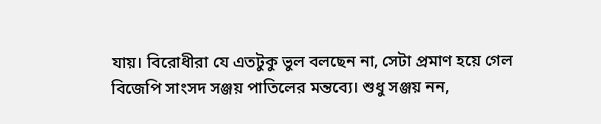যায়। বিরোধীরা যে এতটুকু ভুল বলছেন না, সেটা প্রমাণ হয়ে গেল বিজেপি সাংসদ সঞ্জয় পাতিলের মন্তব্যে। শুধু সঞ্জয় নন,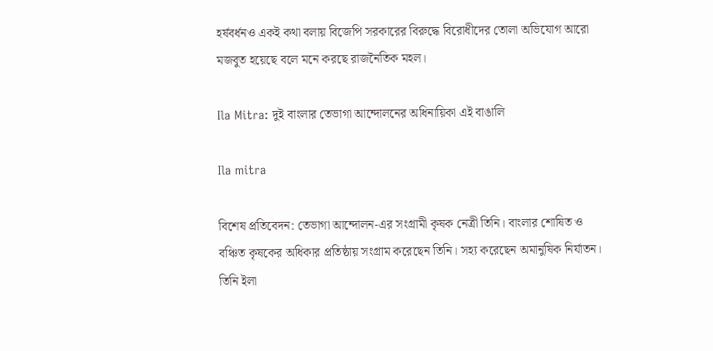হর্ষবর্ধনও একই কথা বলায় বিজেপি সরকারের বিরুদ্ধে বিরোধীদের তোলা অভিযোগ আরো মজবুত হয়েছে বলে মনে করছে রাজনৈতিক মহল।

Ila Mitra: দুই বাংলার তেভাগা আন্দোলনের অধিনায়িকা এই বাঙালি

Ila mitra

বিশেষ প্রতিবেদন: তেভাগা আন্দোলন-এর সংগ্রামী কৃষক নেত্রী তিনি। বাংলার শোষিত ও বঞ্চিত কৃষকের অধিকার প্রতিষ্ঠায় সংগ্রাম করেছেন তিনি। সহ্য করেছেন অমানুষিক নির্যাতন। তিনি ইলা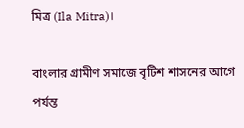মিত্র (Ila Mitra)।

বাংলার গ্রামীণ সমাজে বৃটিশ শাসনের আগে পর্যন্ত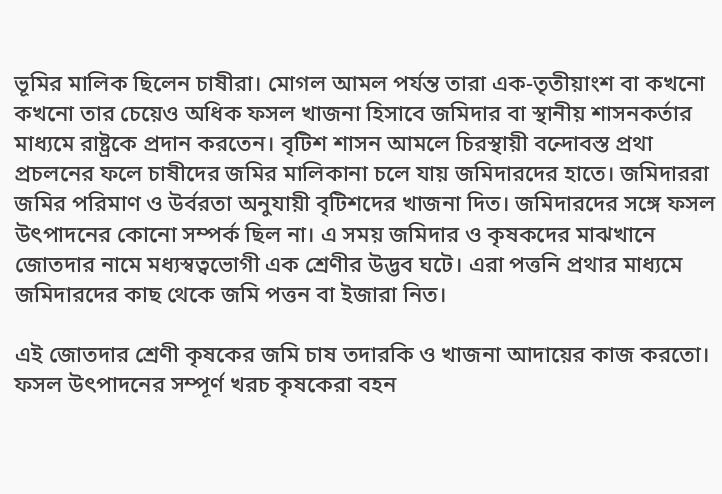ভূমির মালিক ছিলেন চাষীরা। মোগল আমল পর্যন্ত তারা এক-তৃতীয়াংশ বা কখনো কখনো তার চেয়েও অধিক ফসল খাজনা হিসাবে জমিদার বা স্থানীয় শাসনকর্তার মাধ্যমে রাষ্ট্রকে প্রদান করতেন। বৃটিশ শাসন আমলে চিরস্থায়ী বন্দোবস্ত প্রথা প্রচলনের ফলে চাষীদের জমির মালিকানা চলে যায় জমিদারদের হাতে। জমিদাররা জমির পরিমাণ ও উর্বরতা অনুযায়ী বৃটিশদের খাজনা দিত। জমিদারদের সঙ্গে ফসল উৎপাদনের কোনো সম্পর্ক ছিল না। এ সময় জমিদার ও কৃষকদের মাঝখানে জোতদার নামে মধ্যস্বত্বভোগী এক শ্রেণীর উদ্ভব ঘটে। এরা পত্তনি প্রথার মাধ্যমে জমিদারদের কাছ থেকে জমি পত্তন বা ইজারা নিত।

এই জোতদার শ্রেণী কৃষকের জমি চাষ তদারকি ও খাজনা আদায়ের কাজ করতো। ফসল উৎপাদনের সম্পূর্ণ খরচ কৃষকেরা বহন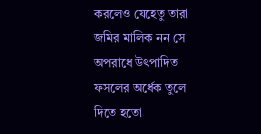করলেও যেহেতু তারা জমির মালিক নন সে অপরাধে উৎপাদিত ফসলের অর্ধেক তুলে দিতে হতো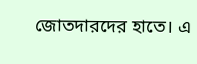জোতদারদের হাতে। এ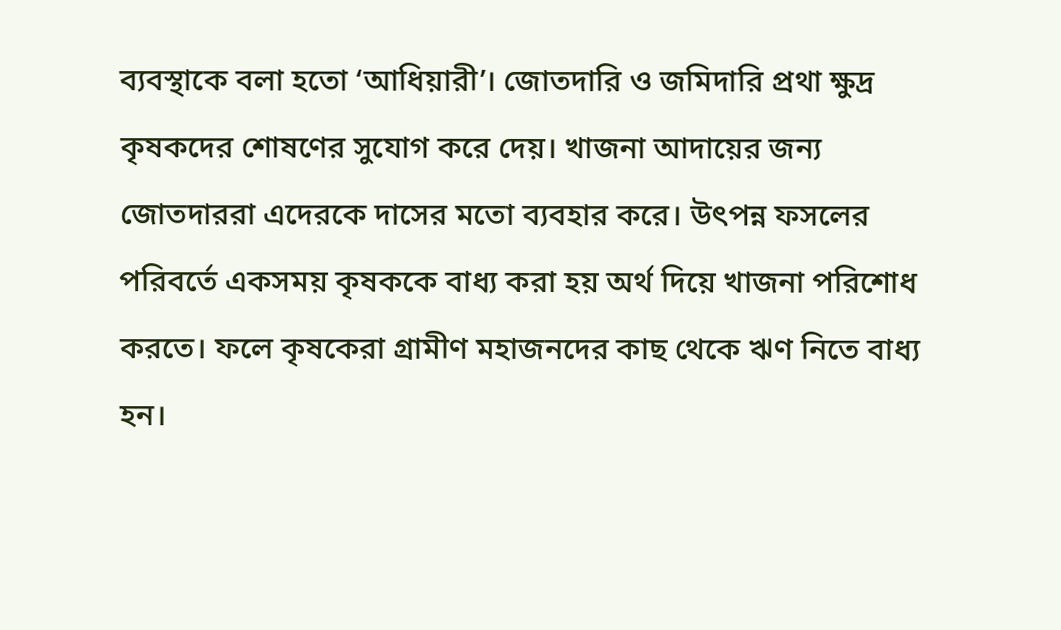ব্যবস্থাকে বলা হতো ‘আধিয়ারী’। জোতদারি ও জমিদারি প্রথা ক্ষুদ্র কৃষকদের শোষণের সুযোগ করে দেয়। খাজনা আদায়ের জন্য জোতদাররা এদেরকে দাসের মতো ব্যবহার করে। উৎপন্ন ফসলের পরিবর্তে একসময় কৃষককে বাধ্য করা হয় অর্থ দিয়ে খাজনা পরিশোধ করতে। ফলে কৃষকেরা গ্রামীণ মহাজনদের কাছ থেকে ঋণ নিতে বাধ্য হন।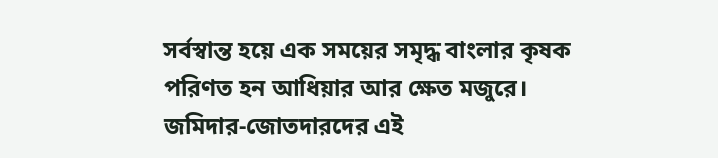সর্বস্বান্ত হয়ে এক সময়ের সমৃদ্ধ বাংলার কৃষক পরিণত হন আধিয়ার আর ক্ষেত মজুরে। জমিদার-জোতদারদের এই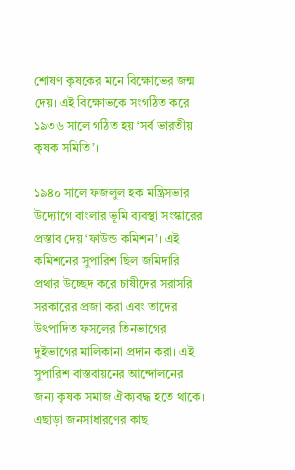শোষণ কৃষকের মনে বিক্ষোভের জন্ম দেয়। এই বিক্ষোভকে সংগঠিত করে ১৯৩৬ সালে গঠিত হয় ‘সর্ব ভারতীয় কৃষক সমিতি’।

১৯৪০ সালে ফজলুল হক মন্ত্রিসভার উদ্যোগে বাংলার ভূমি ব্যবস্থা সংস্কারের প্রস্তাব দেয় ‘ফাউন্ড কমিশন’। এই কমিশনের সুপারিশ ছিল জমিদারি প্রথার উচ্ছেদ করে চাষীদের সরাসরি সরকারের প্রজা করা এবং তাদের উৎপাদিত ফসলের তিনভাগের দুইভাগের মালিকানা প্রদান করা। এই সুপারিশ বাস্তবায়নের আন্দোলনের জন্য কৃষক সমাজ ঐক্যবদ্ধ হতে থাকে। এছাড়া জনসাধারণের কাছ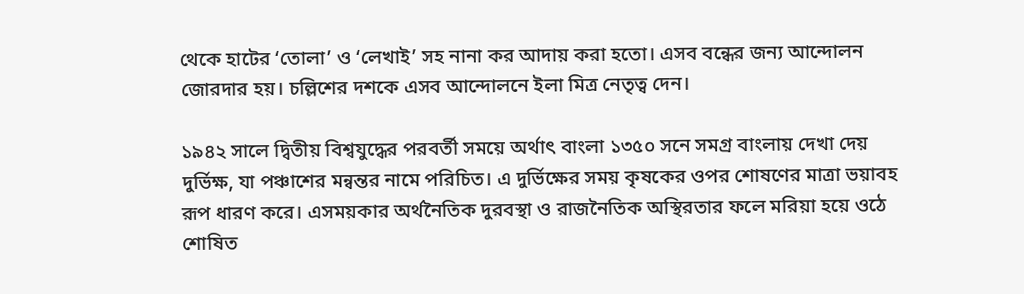থেকে হাটের ‘তোলা’ ও ‘লেখাই’ সহ নানা কর আদায় করা হতো। এসব বন্ধের জন্য আন্দোলন জোরদার হয়। চল্লিশের দশকে এসব আন্দোলনে ইলা মিত্র নেতৃত্ব দেন।

১৯৪২ সালে দ্বিতীয় বিশ্বযুদ্ধের পরবর্তী সময়ে অর্থাৎ বাংলা ১৩৫০ সনে সমগ্র বাংলায় দেখা দেয় দুর্ভিক্ষ, যা পঞ্চাশের মন্বন্তর নামে পরিচিত। এ দুর্ভিক্ষের সময় কৃষকের ওপর শোষণের মাত্রা ভয়াবহ রূপ ধারণ করে। এসময়কার অর্থনৈতিক দুরবস্থা ও রাজনৈতিক অস্থিরতার ফলে মরিয়া হয়ে ওঠে শোষিত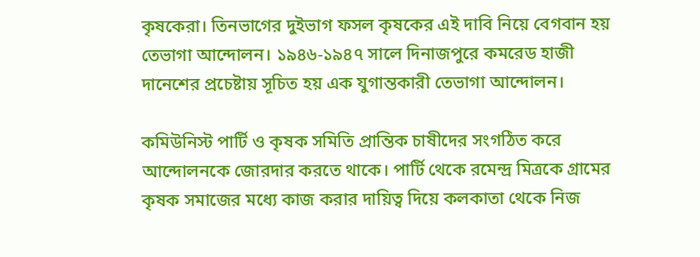কৃষকেরা। তিনভাগের দুইভাগ ফসল কৃষকের এই দাবি নিয়ে বেগবান হয় তেভাগা আন্দোলন। ১৯৪৬-১৯৪৭ সালে দিনাজপুরে কমরেড হাজী দানেশের প্রচেষ্টায় সূচিত হয় এক যুগান্তকারী তেভাগা আন্দোলন।

কমিউনিস্ট পার্টি ও কৃষক সমিতি প্রান্তিক চাষীদের সংগঠিত করে আন্দোলনকে জোরদার করতে থাকে। পার্টি থেকে রমেন্দ্র মিত্রকে গ্রামের কৃষক সমাজের মধ্যে কাজ করার দায়িত্ব দিয়ে কলকাতা থেকে নিজ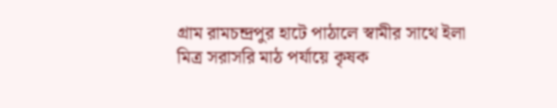গ্রাম রামচন্দ্রপুর হাটে পাঠালে স্বামীর সাথে ইলা মিত্র সরাসরি মাঠ পর্যায়ে কৃষক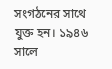সংগঠনের সাথে যুক্ত হন। ১৯৪৬ সালে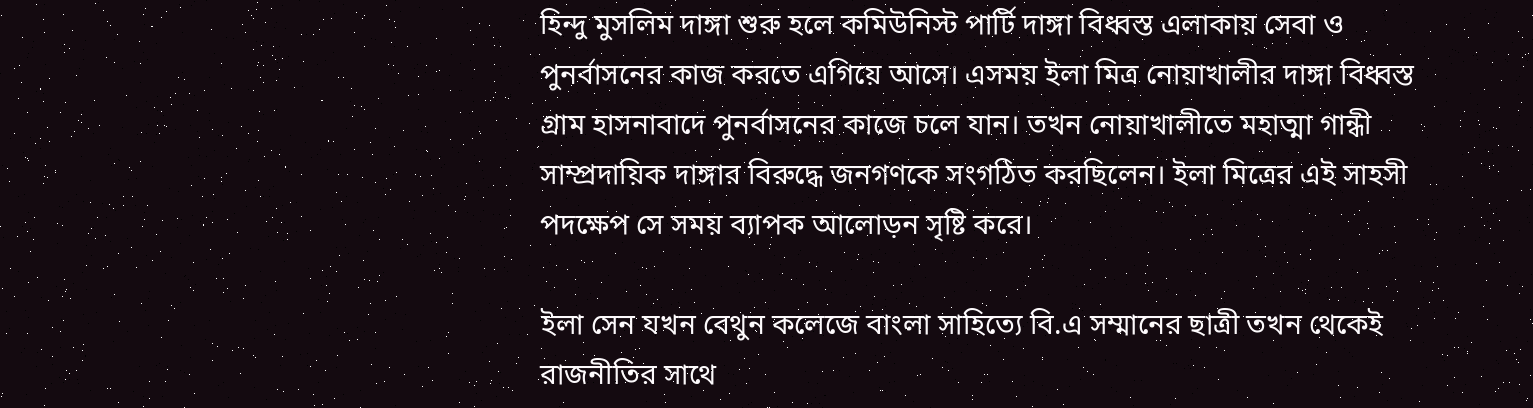হিন্দু মুসলিম দাঙ্গা শুরু হলে কমিউনিস্ট পার্টি দাঙ্গা বিধ্বস্ত এলাকায় সেবা ও পুনর্বাসনের কাজ করতে এগিয়ে আসে। এসময় ইলা মিত্র নোয়াখালীর দাঙ্গা বিধ্বস্ত গ্রাম হাসনাবাদে পুনর্বাসনের কাজে চলে যান। তখন নোয়াখালীতে মহাত্মা গান্ধী সাম্প্রদায়িক দাঙ্গার বিরুদ্ধে জনগণকে সংগঠিত করছিলেন। ইলা মিত্রের এই সাহসী পদক্ষেপ সে সময় ব্যাপক আলোড়ন সৃষ্টি করে।

ইলা সেন যখন বেথুন কলেজে বাংলা সাহিত্যে বি.এ সম্মানের ছাত্রী তখন থেকেই রাজনীতির সাথে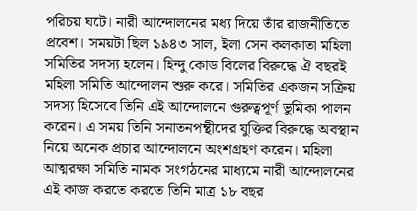পরিচয় ঘটে। নারী আন্দোলনের মধ্য দিয়ে তাঁর রাজনীতিতে প্রবেশ। সময়টা ছিল ১৯৪৩ সাল, ইলা সেন কলকাতা মহিলা সমিতির সদস্য হলেন। হিন্দু কোড বিলের বিরুদ্ধে ঐ বছরই মহিলা সমিতি আন্দোলন শুরু করে। সমিতির একজন সক্রিয় সদস্য হিসেবে তিনি এই আন্দোলনে গুরুত্বপূর্ণ ভুমিকা পালন করেন। এ সময় তিনি সনাতনপন্থীদের যুক্তির বিরুদ্ধে অবস্থান নিয়ে অনেক প্রচার আন্দোলনে অংশগ্রহণ করেন। মহিলা আত্মরক্ষা সমিতি নামক সংগঠনের মাধ্যমে নারী আন্দোলনের এই কাজ করতে করতে তিনি মাত্র ১৮ বছর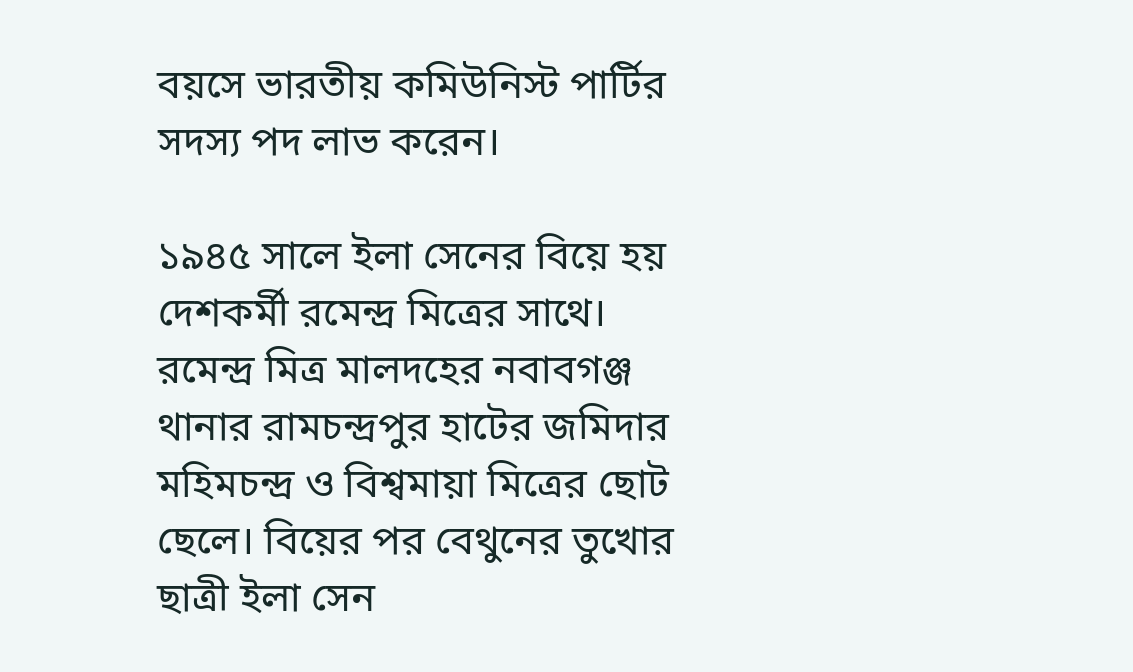বয়সে ভারতীয় কমিউনিস্ট পার্টির সদস্য পদ লাভ করেন।

১৯৪৫ সালে ইলা সেনের বিয়ে হয় দেশকর্মী রমেন্দ্র মিত্রের সাথে। রমেন্দ্র মিত্র মালদহের নবাবগঞ্জ থানার রামচন্দ্রপুর হাটের জমিদার মহিমচন্দ্র ও বিশ্বমায়া মিত্রের ছোট ছেলে। বিয়ের পর বেথুনের তুখোর ছাত্রী ইলা সেন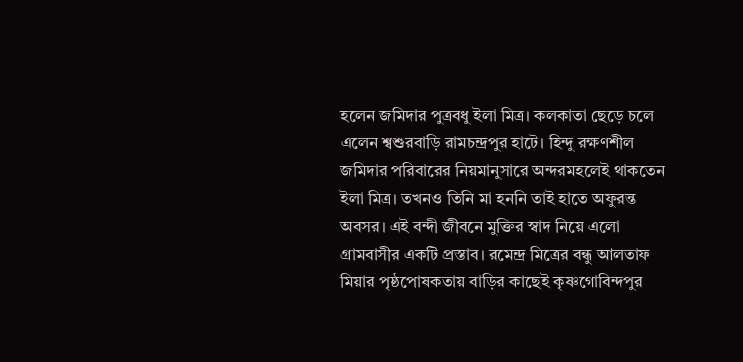হলেন জমিদার পুত্রবধু ইলা মিত্র। কলকাতা ছেড়ে চলে এলেন শ্বশুরবাড়ি রামচন্দ্রপুর হাটে। হিন্দু রক্ষণশীল জমিদার পরিবারের নিয়মানুসারে অন্দরমহলেই থাকতেন ইলা মিত্র। তখনও তিনি মা হননি তাই হাতে অফুরন্ত অবসর। এই বন্দী জীবনে মুক্তির স্বাদ নিয়ে এলো গ্রামবাসীর একটি প্রস্তাব। রমেন্দ্র মিত্রের বন্ধু আলতাফ মিয়ার পৃষ্ঠপোষকতায় বাড়ির কাছেই কৃষ্ণগোবিন্দপুর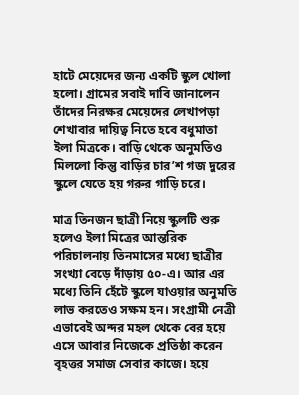হাটে মেয়েদের জন্য একটি স্কুল খোলা হলো। গ্রামের সবাই দাবি জানালেন তাঁদের নিরক্ষর মেয়েদের লেখাপড়া শেখাবার দায়িত্ব নিতে হবে বধুমাতা ইলা মিত্রকে। বাড়ি থেকে অনুমতিও মিললো কিন্তু বাড়ির চার’শ গজ দুরের স্কুলে যেতে হয় গরুর গাড়ি চরে।

মাত্র তিনজন ছাত্রী নিয়ে স্কুলটি শুরু হলেও ইলা মিত্রের আন্তরিক পরিচালনায় তিনমাসের মধ্যে ছাত্রীর সংখ্যা বেড়ে দাঁড়ায় ৫০-এ। আর এর মধ্যে তিনি হেঁটে স্কুলে যাওয়ার অনুমতি লাভ করতেও সক্ষম হন। সংগ্রামী নেত্রী এভাবেই অন্দর মহল থেকে বের হয়ে এসে আবার নিজেকে প্রতিষ্ঠা করেন বৃহত্তর সমাজ সেবার কাজে। হয়ে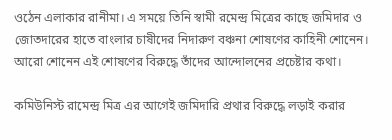ওঠেন এলাকার রানীমা। এ সময়ে তিনি স্বামী রমেন্দ্র মিত্রের কাছে জমিদার ও জোতদারের হাতে বাংলার চাষীদের নিদারুণ বঞ্চনা শোষণের কাহিনী শোনেন। আরো শোনেন এই শোষণের বিরুদ্ধে তাঁদের আন্দোলনের প্রচেষ্টার কথা।

কমিউনিস্ট রামেন্দ্র মিত্র এর আগেই জমিদারি প্রথার বিরুদ্ধে লড়াই করার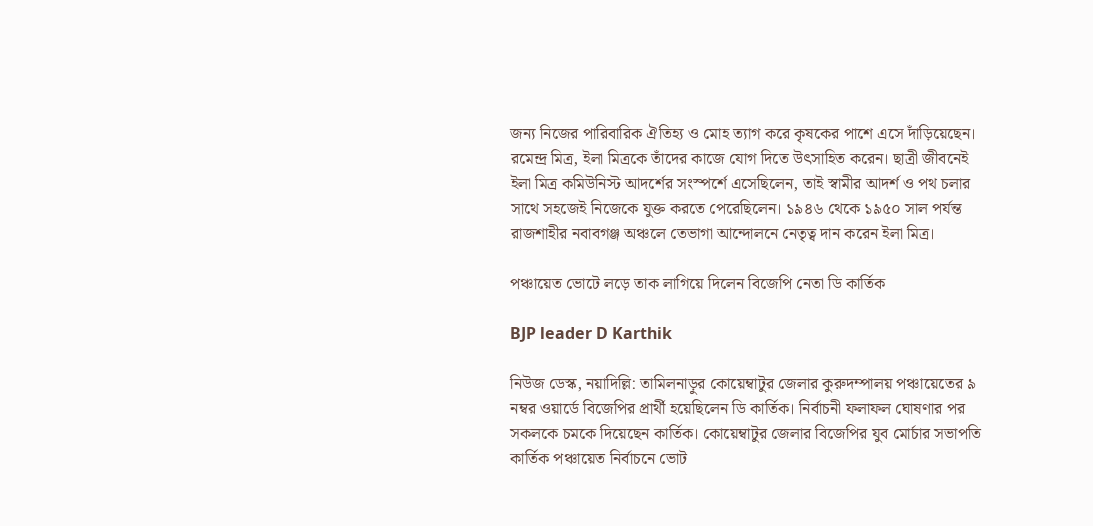জন্য নিজের পারিবারিক ঐতিহ্য ও মোহ ত্যাগ করে কৃষকের পাশে এসে দাঁড়িয়েছেন। রমেন্দ্র মিত্র, ইলা মিত্রকে তাঁদের কাজে যোগ দিতে উৎসাহিত করেন। ছাত্রী জীবনেই ইলা মিত্র কমিউনিস্ট আদর্শের সংস্পর্শে এসেছিলেন, তাই স্বামীর আদর্শ ও পথ চলার সাথে সহজেই নিজেকে যুক্ত করতে পেরেছিলেন। ১৯৪৬ থেকে ১৯৫০ সাল পর্যন্ত রাজশাহীর নবাবগঞ্জ অঞ্চলে তেভাগা আন্দোলনে নেতৃত্ব দান করেন ইলা মিত্র।

পঞ্চায়েত ভোটে লড়ে তাক লাগিয়ে দিলেন বিজেপি নেতা ডি কার্তিক

BJP leader D Karthik

নিউজ ডেস্ক, নয়াদিল্লি: তামিলনাড়ুর কোয়েম্বাটুর জেলার কুরুদম্পালয় পঞ্চায়েতের ৯ নম্বর ওয়ার্ডে বিজেপির প্রার্থী হয়েছিলেন ডি কার্তিক। নির্বাচনী ফলাফল ঘোষণার পর সকলকে চমকে দিয়েছেন কার্তিক। কোয়েম্বাটুর জেলার বিজেপির যুব মোর্চার সভাপতি কার্তিক পঞ্চায়েত নির্বাচনে ভোট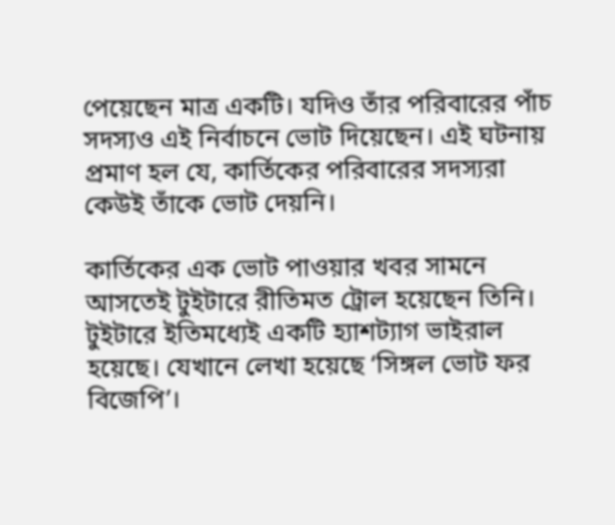পেয়েছেন মাত্র একটি। যদিও তাঁর পরিবারের পাঁচ সদস্যও এই নির্বাচনে ভোট দিয়েছেন। এই ঘটনায় প্রমাণ হল যে, কার্তিকের পরিবারের সদস্যরা কেউই তাঁকে ভোট দেয়নি।

কার্তিকের এক ভোট পাওয়ার খবর সামনে আসতেই টুইটারে রীতিমত ট্রোল হয়েছেন তিনি। টুইটারে ইতিমধ্যেই একটি হ্যাশট্যাগ ভাইরাল হয়েছে। যেখানে লেখা হয়েছে ‘সিঙ্গল ভোট ফর বিজেপি’।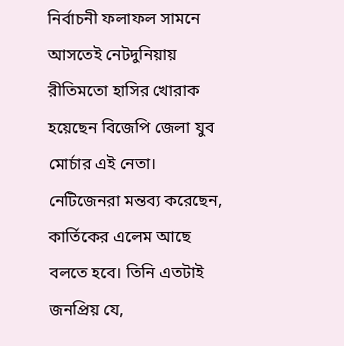নির্বাচনী ফলাফল সামনে আসতেই নেটদুনিয়ায় রীতিমতো হাসির খোরাক হয়েছেন বিজেপি জেলা যুব মোর্চার এই নেতা। নেটিজেনরা মন্তব্য করেছেন, কার্তিকের এলেম আছে বলতে হবে। তিনি এতটাই জনপ্রিয় যে,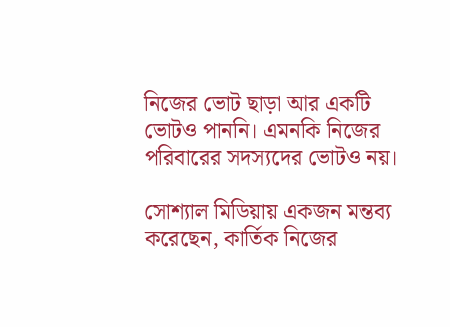নিজের ভোট ছাড়া আর একটি ভোটও পাননি। এমনকি নিজের পরিবারের সদস্যদের ভোটও নয়।

সোশ্যাল মিডিয়ায় একজন মন্তব্য করেছেন, কার্তিক নিজের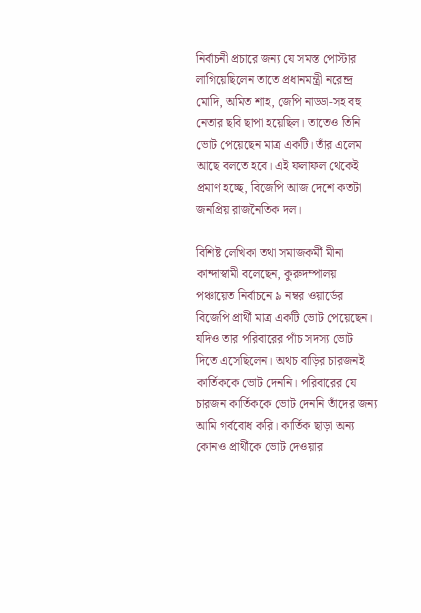নির্বাচনী প্রচারে জন্য যে সমস্ত পোস্টার লাগিয়েছিলেন তাতে প্রধানমন্ত্রী নরেন্দ্র মোদি, অমিত শাহ, জেপি নাড্ডা-সহ বহু নেতার ছবি ছাপা হয়েছিল। তাতেও তিনি ভোট পেয়েছেন মাত্র একটি। তাঁর এলেম আছে বলতে হবে। এই ফলাফল থেকেই প্রমাণ হচ্ছে, বিজেপি আজ দেশে কতটা জনপ্রিয় রাজনৈতিক দল।

বিশিষ্ট লেখিকা তথা সমাজকর্মী মীনা কান্দাস্বামী বলেছেন, কুরুদম্পালয় পঞ্চায়েত নির্বাচনে ৯ নম্বর ওয়ার্ডের বিজেপি প্রার্থী মাত্র একটি ভোট পেয়েছেন। যদিও তার পরিবারের পাঁচ সদস্য ভোট দিতে এসেছিলেন। অথচ বাড়ির চারজনই কার্তিককে ভোট দেননি। পরিবারের যে চারজন কার্তিককে ভোট দেননি তাঁদের জন্য আমি গর্ববোধ করি। কার্তিক ছাড়া অন্য কোনও প্রার্থীকে ভোট দেওয়ার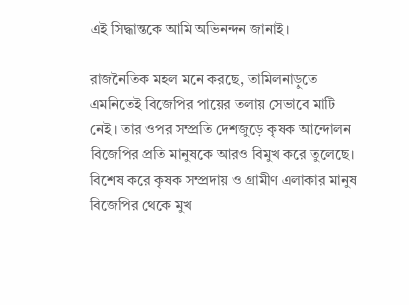এই সিদ্ধান্তকে আমি অভিনন্দন জানাই।

রাজনৈতিক মহল মনে করছে, তামিলনাড়ুতে এমনিতেই বিজেপির পায়ের তলায় সেভাবে মাটি নেই। তার ওপর সম্প্রতি দেশজুড়ে কৃষক আন্দোলন বিজেপির প্রতি মানুষকে আরও বিমুখ করে তুলেছে। বিশেষ করে কৃষক সম্প্রদায় ও গ্রামীণ এলাকার মানুষ বিজেপির থেকে মুখ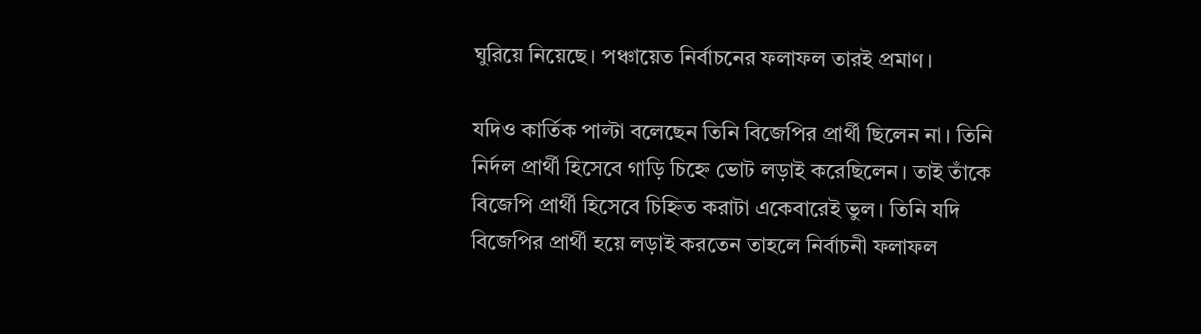ঘুরিয়ে নিয়েছে। পঞ্চায়েত নির্বাচনের ফলাফল তারই প্রমাণ।

যদিও কার্তিক পাল্টা বলেছেন তিনি বিজেপির প্রার্থী ছিলেন না। তিনি নির্দল প্রার্থী হিসেবে গাড়ি চিহ্নে ভোট লড়াই করেছিলেন। তাই তাঁকে বিজেপি প্রার্থী হিসেবে চিহ্নিত করাটা একেবারেই ভুল। তিনি যদি বিজেপির প্রার্থী হয়ে লড়াই করতেন তাহলে নির্বাচনী ফলাফল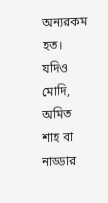অন্যরকম হত। যদিও মোদি, অমিত শাহ বা নাড্ডার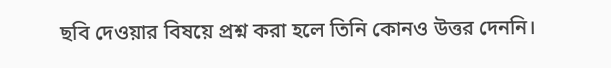ছবি দেওয়ার বিষয়ে প্রশ্ন করা হলে তিনি কোনও উত্তর দেননি।